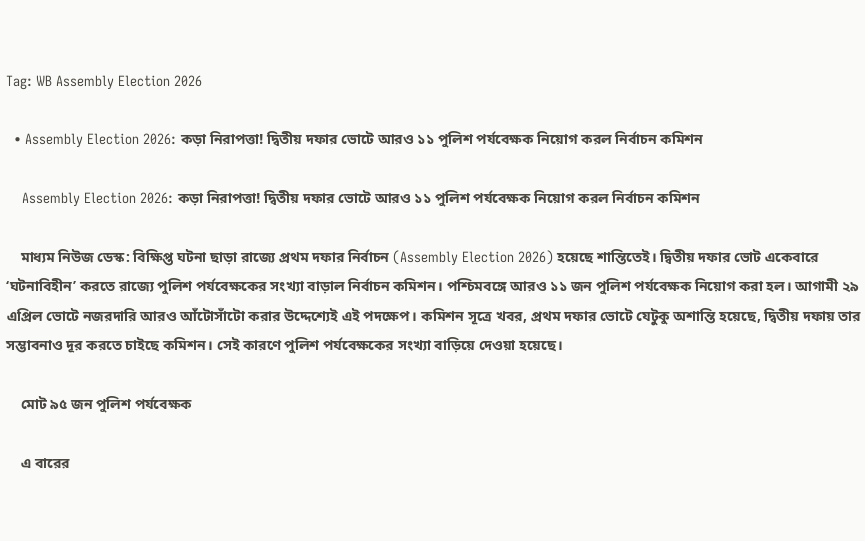Tag: WB Assembly Election 2026

  • Assembly Election 2026: কড়া নিরাপত্তা! দ্বিতীয় দফার ভোটে আরও ১১ পুলিশ পর্যবেক্ষক নিয়োগ করল নির্বাচন কমিশন

    Assembly Election 2026: কড়া নিরাপত্তা! দ্বিতীয় দফার ভোটে আরও ১১ পুলিশ পর্যবেক্ষক নিয়োগ করল নির্বাচন কমিশন

    মাধ্যম নিউজ ডেস্ক: বিক্ষিপ্ত ঘটনা ছাড়া রাজ্যে প্রথম দফার নির্বাচন (Assembly Election 2026) হয়েছে শান্তিতেই। দ্বিতীয় দফার ভোট একেবারে ‘ঘটনাবিহীন’ করতে রাজ্যে পুলিশ পর্যবেক্ষকের সংখ্যা বাড়াল নির্বাচন কমিশন। পশ্চিমবঙ্গে আরও ১১ জন পুলিশ পর্যবেক্ষক নিয়োগ করা হল। আগামী ২৯ এপ্রিল ভোটে নজরদারি আরও আঁটোসাঁটো করার উদ্দেশ্যেই এই পদক্ষেপ। কমিশন সূত্রে খবর, প্রথম দফার ভোটে যেটুকু অশান্তি হয়েছে, দ্বিতীয় দফায় তার সম্ভাবনাও দূর করতে চাইছে কমিশন। সেই কারণে পুলিশ পর্যবেক্ষকের সংখ্যা বাড়িয়ে দেওয়া হয়েছে।

    মোট ৯৫ জন পুলিশ পর্যবেক্ষক

    এ বারের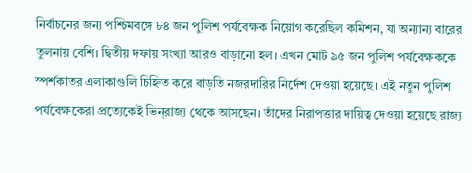নির্বাচনের জন্য পশ্চিমবঙ্গে ৮৪ জন পুলিশ পর্যবেক্ষক নিয়োগ করেছিল কমিশন, যা অন্যান্য বারের তুলনায় বেশি। দ্বিতীয় দফায় সংখ্যা আরও বাড়ানো হল। এখন মোট ৯৫ জন পুলিশ পর্যবেক্ষককে স্পর্শকাতর এলাকাগুলি চিহ্নিত করে বাড়তি নজরদারির নির্দেশ দেওয়া হয়েছে। এই নতুন পুলিশ পর্যবেক্ষকেরা প্রত্যেকেই ভিন্‌রাজ্য থেকে আসছেন। তাঁদের নিরাপত্তার দায়িত্ব দেওয়া হয়েছে রাজ্য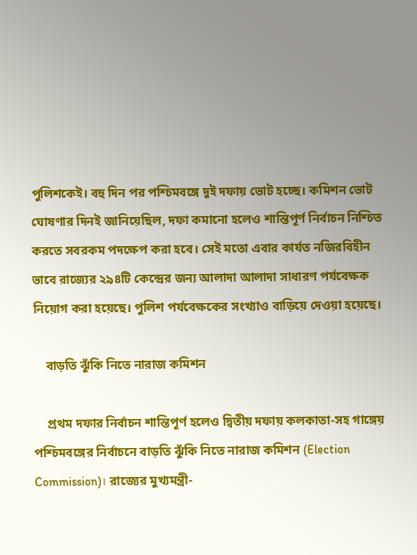পুলিশকেই। বহু দিন পর পশ্চিমবঙ্গে দুই দফায় ভোট হচ্ছে। কমিশন ভোট ঘোষণার দিনই জানিয়েছিল, দফা কমানো হলেও শান্তিপূর্ণ নির্বাচন নিশ্চিত করতে সবরকম পদক্ষেপ করা হবে। সেই মতো এবার কার্যত নজিরবিহীন ভাবে রাজ্যের ২৯৪টি কেন্দ্রের জন্য আলাদা আলাদা সাধারণ পর্যবেক্ষক নিয়োগ করা হয়েছে। পুলিশ পর্যবেক্ষকের সংখ্যাও বাড়িয়ে দেওয়া হয়েছে।

    বাড়তি ঝুঁকি নিতে নারাজ কমিশন

    প্রথম দফার নির্বাচন শান্তিপূর্ণ হলেও দ্বিতীয় দফায় কলকাতা-সহ গাঙ্গেয় পশ্চিমবঙ্গের নির্বাচনে বাড়তি ঝুঁকি নিতে নারাজ কমিশন (Election Commission)। রাজ্যের মুখ্যমন্ত্রী-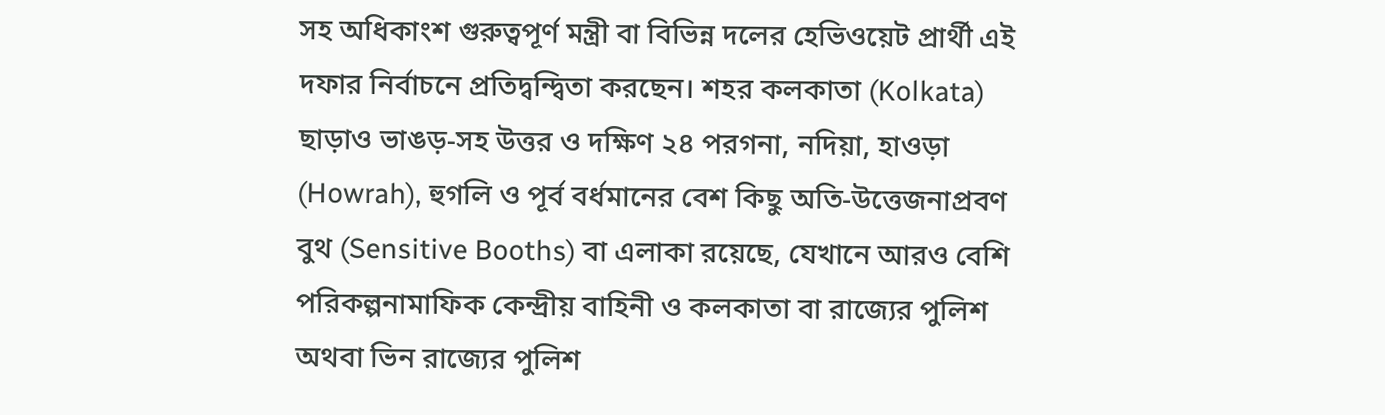সহ অধিকাংশ গুরুত্বপূর্ণ মন্ত্রী বা বিভিন্ন দলের হেভিওয়েট প্রার্থী এই দফার নির্বাচনে প্রতিদ্বন্দ্বিতা করছেন। শহর কলকাতা (Kolkata) ছাড়াও ভাঙড়-সহ উত্তর ও দক্ষিণ ২৪ পরগনা, নদিয়া, হাওড়া (Howrah), হুগলি ও পূর্ব বর্ধমানের বেশ কিছু অতি-উত্তেজনাপ্রবণ বুথ (Sensitive Booths) বা এলাকা রয়েছে, যেখানে আরও বেশি পরিকল্পনামাফিক কেন্দ্রীয় বাহিনী ও কলকাতা বা রাজ্যের পুলিশ অথবা ভিন রাজ্যের পুলিশ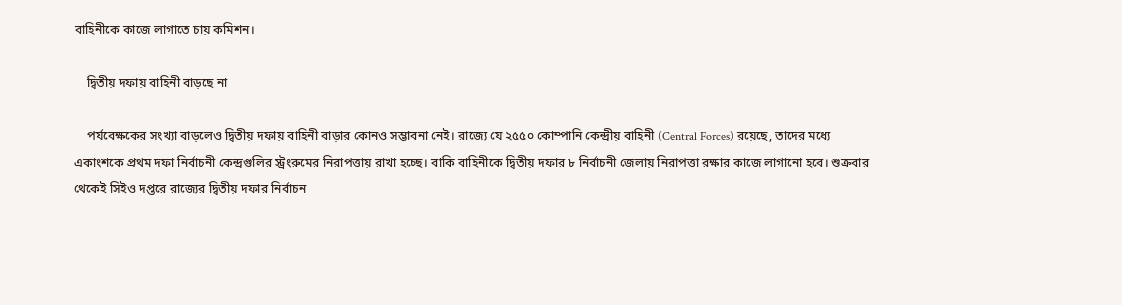বাহিনীকে কাজে লাগাতে চায় কমিশন।

    দ্বিতীয় দফায় বাহিনী বাড়ছে না

    পর্যবেক্ষকের সংখ্যা বাড়লেও দ্বিতীয় দফায় বাহিনী বাড়ার কোনও সম্ভাবনা নেই। রাজ্যে যে ২৫৫০ কোম্পানি কেন্দ্রীয় বাহিনী (Central Forces) রয়েছে, তাদের মধ্যে একাংশকে প্রথম দফা নির্বাচনী কেন্দ্রগুলির স্ট্রংরুমের নিরাপত্তায় রাখা হচ্ছে। বাকি বাহিনীকে দ্বিতীয় দফার ৮ নির্বাচনী জেলায় নিরাপত্তা রক্ষার কাজে লাগানো হবে। শুক্রবার থেকেই সিইও দপ্তরে রাজ্যের দ্বিতীয় দফার নির্বাচন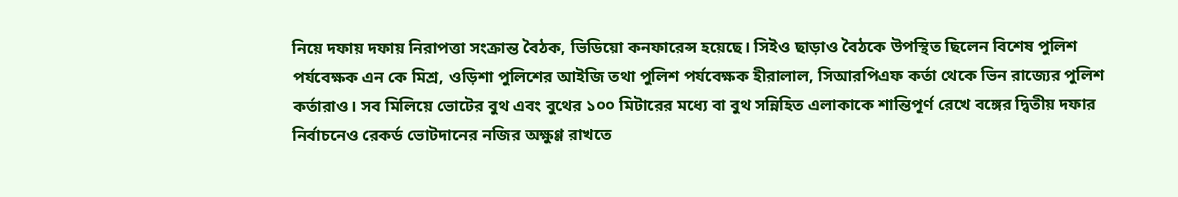নিয়ে দফায় দফায় নিরাপত্তা সংক্রান্ত বৈঠক, ভিডিয়ো কনফারেন্স হয়েছে। সিইও ছাড়াও বৈঠকে উপস্থিত ছিলেন বিশেষ পুলিশ পর্যবেক্ষক এন কে মিশ্র, ওড়িশা পুলিশের আইজি তথা পুলিশ পর্যবেক্ষক হীরালাল, সিআরপিএফ কর্তা থেকে ভিন রাজ্যের পুলিশ কর্তারাও। সব মিলিয়ে ভোটের বুথ এবং বুথের ১০০ মিটারের মধ্যে বা বুথ সন্নিহিত এলাকাকে শান্তিপূর্ণ রেখে বঙ্গের দ্বিতীয় দফার নির্বাচনেও রেকর্ড ভোটদানের নজির অক্ষুণ্ণ রাখতে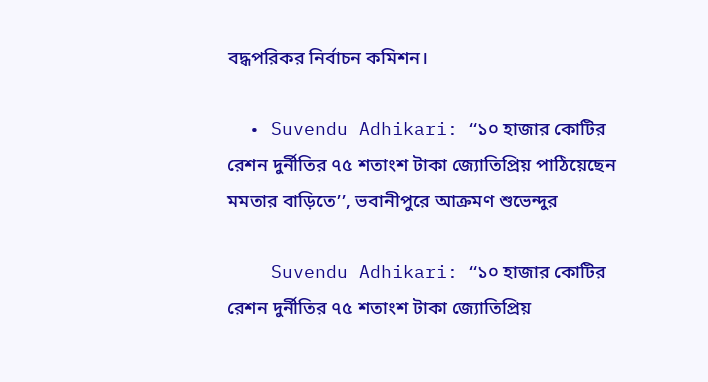বদ্ধপরিকর নির্বাচন কমিশন।

  • Suvendu Adhikari: ‘‘১০ হাজার কোটির রেশন দুর্নীতির ৭৫ শতাংশ টাকা জ্যোতিপ্রিয় পাঠিয়েছেন মমতার বাড়িতে’’, ভবানীপুরে আক্রমণ শুভেন্দুর

    Suvendu Adhikari: ‘‘১০ হাজার কোটির রেশন দুর্নীতির ৭৫ শতাংশ টাকা জ্যোতিপ্রিয়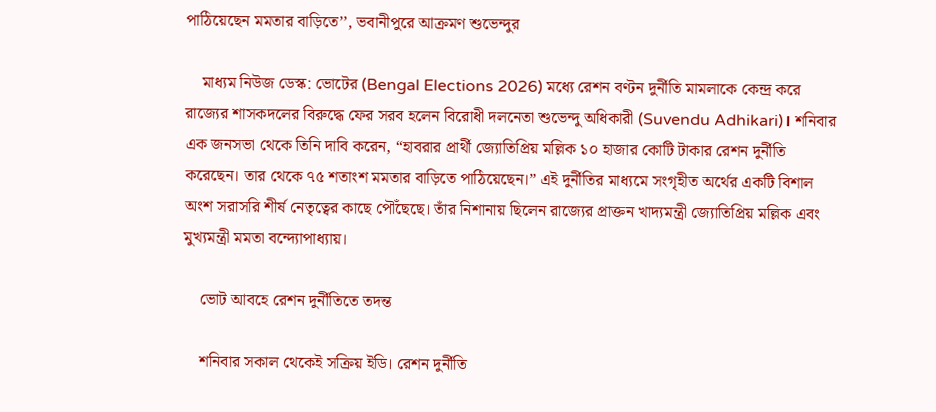পাঠিয়েছেন মমতার বাড়িতে’’, ভবানীপুরে আক্রমণ শুভেন্দুর

    মাধ্যম নিউজ ডেস্ক: ভোটের (Bengal Elections 2026) মধ্যে রেশন বণ্টন দুর্নীতি মামলাকে কেন্দ্র করে রাজ্যের শাসকদলের বিরুদ্ধে ফের সরব হলেন বিরোধী দলনেতা শুভেন্দু অধিকারী (Suvendu Adhikari)। শনিবার এক জনসভা থেকে তিনি দাবি করেন, “হাবরার প্রার্থী জ্যোতিপ্রিয় মল্লিক ১০ হাজার কোটি টাকার রেশন দুর্নীতি করেছেন। তার থেকে ৭৫ শতাংশ মমতার বাড়িতে পাঠিয়েছেন।” এই দুর্নীতির মাধ্যমে সংগৃহীত অর্থের একটি বিশাল অংশ সরাসরি শীর্ষ নেতৃত্বের কাছে পৌঁছেছে। তাঁর নিশানায় ছিলেন রাজ্যের প্রাক্তন খাদ্যমন্ত্রী জ্যোতিপ্রিয় মল্লিক এবং মুখ্যমন্ত্রী মমতা বন্দ্যোপাধ্যায়।

    ভোট আবহে রেশন দুর্নীতিতে তদন্ত

    শনিবার সকাল থেকেই সক্রিয় ইডি। রেশন দুর্নীতি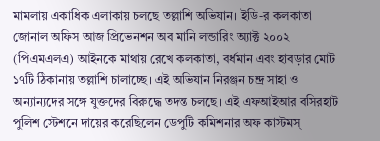মামলায় একাধিক এলাকায় চলছে তল্লাশি অভিযান। ইডি-র কলকাতা জোনাল অফিস আজ প্রিভেনশন অব মানি লন্ডারিং অ্যাক্ট ২০০২ (পিএমএলএ) আইনকে মাথায় রেখে কলকাতা, বর্ধমান এবং হাবড়ার মোট ১৭টি ঠিকানায় তল্লাশি চালাচ্ছে। এই অভিযান নিরঞ্জন চন্দ্র সাহা ও অন্যান্যদের সঙ্গে যুক্তদের বিরুদ্ধে তদন্ত চলছে। এই এফআইআর বসিরহাট পুলিশ স্টেশনে দায়ের করেছিলেন ডেপুটি কমিশনার অফ কাস্টমস্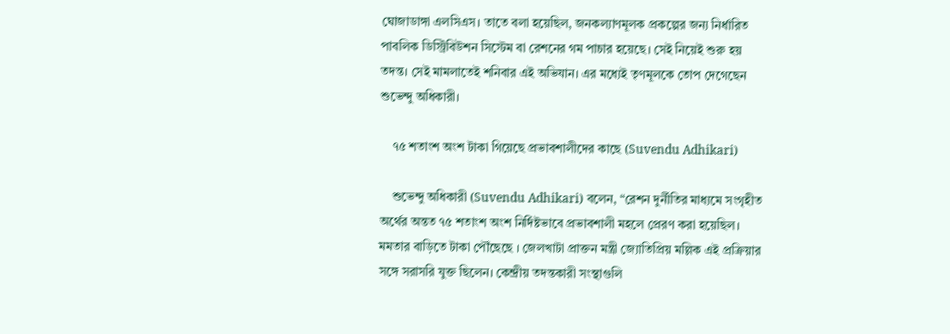ঘোজাডাঙ্গা এলসিএস। তাতে বলা হয়েছিল, জনকল্যাণমূলক প্রকল্পের জন্য নির্ধারিত পাবলিক ডিস্ট্রিবিউশন সিস্টেম বা রেশনের গম পাচার হয়েছে। সেই নিয়েই শুরু হয় তদন্ত। সেই মামলাতেই শনিবার এই অভিযান। এর মধ্যেই তৃণমূলকে তোপ দেগেছেন শুভেন্দু অধিকারী।

    ৭৫ শতাংশ অংশ টাকা গিয়েছে প্রভাবশালীদের কাছে (Suvendu Adhikari)

    শুভেন্দু অধিকারী (Suvendu Adhikari) বলেন, “রেশন দুর্নীতির মাধ্যমে সংগৃহীত অর্থের অন্তত ৭৫ শতাংশ অংশ নির্দিষ্টভাবে প্রভাবশালী মহলে প্রেরণ করা হয়েছিল। মমতার বাড়িতে টাকা পৌঁছেছে । জেলখাটা প্রাক্তন মন্ত্রী জ্যোতিপ্রিয় মল্লিক এই প্রক্রিয়ার সঙ্গে সরাসরি যুক্ত ছিলেন। কেন্দ্রীয় তদন্তকারী সংস্থাগুলি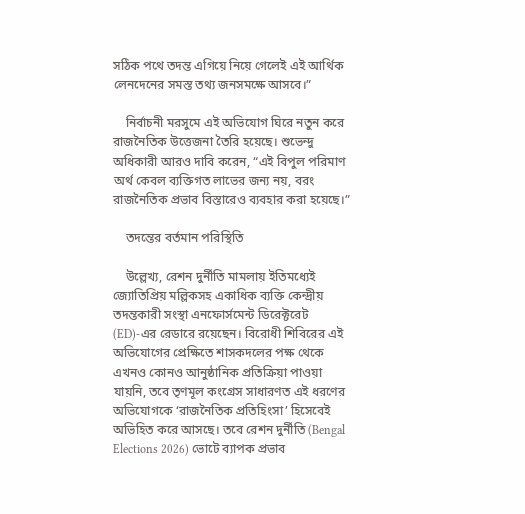সঠিক পথে তদন্ত এগিয়ে নিয়ে গেলেই এই আর্থিক লেনদেনের সমস্ত তথ্য জনসমক্ষে আসবে।”

    নির্বাচনী মরসুমে এই অভিযোগ ঘিরে নতুন করে রাজনৈতিক উত্তেজনা তৈরি হয়েছে। শুভেন্দু অধিকারী আরও দাবি করেন, “এই বিপুল পরিমাণ অর্থ কেবল ব্যক্তিগত লাভের জন্য নয়, বরং রাজনৈতিক প্রভাব বিস্তারেও ব্যবহার করা হয়েছে।”

    তদন্তের বর্তমান পরিস্থিতি

    উল্লেখ্য, রেশন দুর্নীতি মামলায় ইতিমধ্যেই জ্যোতিপ্রিয় মল্লিকসহ একাধিক ব্যক্তি কেন্দ্রীয় তদন্তকারী সংস্থা এনফোর্সমেন্ট ডিরেক্টরেট (ED)-এর রেডারে রয়েছেন। বিরোধী শিবিরের এই অভিযোগের প্রেক্ষিতে শাসকদলের পক্ষ থেকে এখনও কোনও আনুষ্ঠানিক প্রতিক্রিয়া পাওয়া যায়নি, তবে তৃণমূল কংগ্রেস সাধারণত এই ধরণের অভিযোগকে ‘রাজনৈতিক প্রতিহিংসা’ হিসেবেই অভিহিত করে আসছে। তবে রেশন দুর্নীতি (Bengal Elections 2026) ভোটে ব্যাপক প্রভাব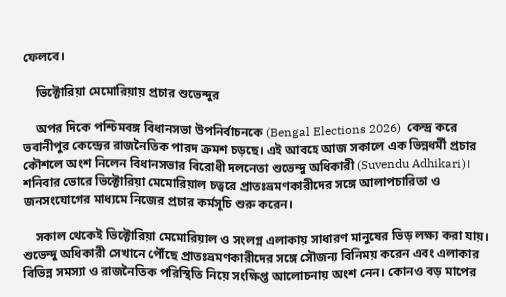ফেলবে।

    ভিক্টোরিয়া মেমোরিয়ায় প্রচার শুভেন্দুর

    অপর দিকে পশ্চিমবঙ্গ বিধানসভা উপনির্বাচনকে (Bengal Elections 2026)  কেন্দ্র করে ভবানীপুর কেন্দ্রের রাজনৈতিক পারদ ক্রমশ চড়ছে। এই আবহে আজ সকালে এক ভিন্নধর্মী প্রচার কৌশলে অংশ নিলেন বিধানসভার বিরোধী দলনেতা শুভেন্দু অধিকারী (Suvendu Adhikari)। শনিবার ভোরে ভিক্টোরিয়া মেমোরিয়াল চত্বরে প্রাতঃভ্রমণকারীদের সঙ্গে আলাপচারিতা ও জনসংযোগের মাধ্যমে নিজের প্রচার কর্মসূচি শুরু করেন।

    সকাল থেকেই ভিক্টোরিয়া মেমোরিয়াল ও সংলগ্ন এলাকায় সাধারণ মানুষের ভিড় লক্ষ্য করা যায়। শুভেন্দু অধিকারী সেখানে পৌঁছে প্রাতঃভ্রমণকারীদের সঙ্গে সৌজন্য বিনিময় করেন এবং এলাকার বিভিন্ন সমস্যা ও রাজনৈতিক পরিস্থিতি নিয়ে সংক্ষিপ্ত আলোচনায় অংশ নেন। কোনও বড় মাপের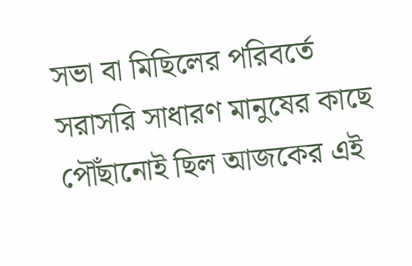সভা বা মিছিলের পরিবর্তে সরাসরি সাধারণ মানুষের কাছে পৌঁছানোই ছিল আজকের এই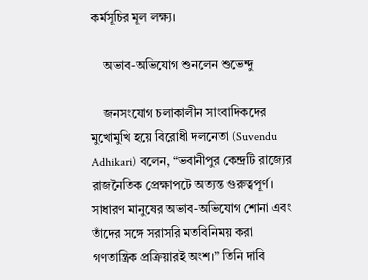কর্মসূচির মূল লক্ষ্য।

    অভাব-অভিযোগ শুনলেন শুভেন্দু

    জনসংযোগ চলাকালীন সাংবাদিকদের মুখোমুখি হয়ে বিরোধী দলনেতা (Suvendu Adhikari) বলেন, “ভবানীপুর কেন্দ্রটি রাজ্যের রাজনৈতিক প্রেক্ষাপটে অত্যন্ত গুরুত্বপূর্ণ। সাধারণ মানুষের অভাব-অভিযোগ শোনা এবং তাঁদের সঙ্গে সরাসরি মতবিনিময় করা গণতান্ত্রিক প্রক্রিয়ারই অংশ।” তিনি দাবি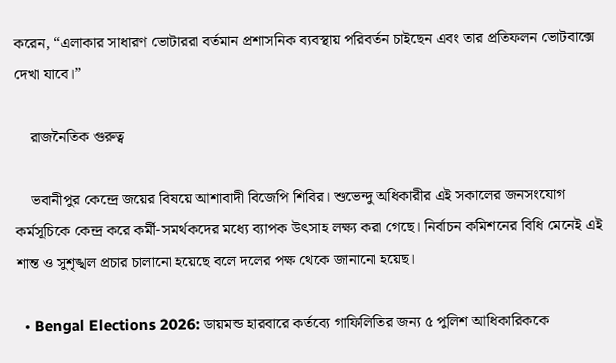করেন, “এলাকার সাধারণ ভোটাররা বর্তমান প্রশাসনিক ব্যবস্থায় পরিবর্তন চাইছেন এবং তার প্রতিফলন ভোটবাক্সে দেখা যাবে।”

    রাজনৈতিক গুরুত্ব

    ভবানীপুর কেন্দ্রে জয়ের বিষয়ে আশাবাদী বিজেপি শিবির। শুভেন্দু অধিকারীর এই সকালের জনসংযোগ কর্মসূচিকে কেন্দ্র করে কর্মী-সমর্থকদের মধ্যে ব্যাপক উৎসাহ লক্ষ্য করা গেছে। নির্বাচন কমিশনের বিধি মেনেই এই শান্ত ও সুশৃঙ্খল প্রচার চালানো হয়েছে বলে দলের পক্ষ থেকে জানানো হয়েছ।

  • Bengal Elections 2026: ডায়মন্ড হারবারে কর্তব্যে গাফিলিতির জন্য ৫ পুলিশ আধিকারিককে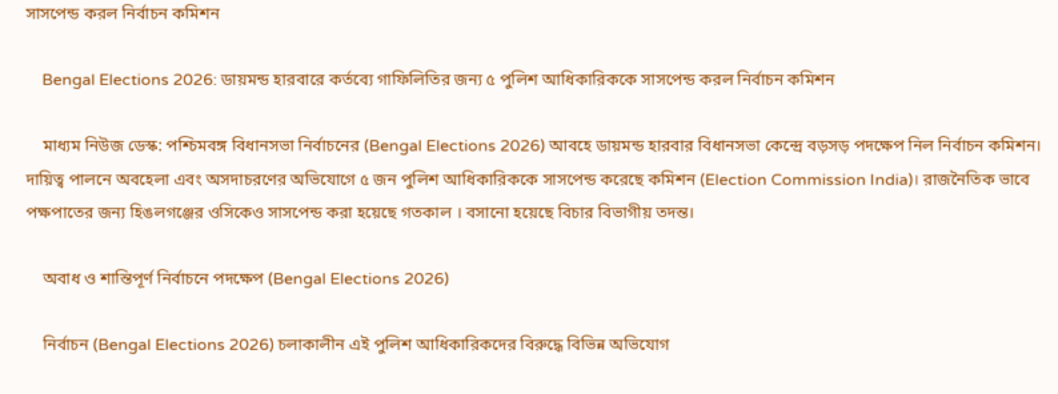সাসপেন্ড করল নির্বাচন কমিশন

    Bengal Elections 2026: ডায়মন্ড হারবারে কর্তব্যে গাফিলিতির জন্য ৫ পুলিশ আধিকারিককে সাসপেন্ড করল নির্বাচন কমিশন

    মাধ্যম নিউজ ডেস্ক: পশ্চিমবঙ্গ বিধানসভা নির্বাচনের (Bengal Elections 2026) আবহে ডায়মন্ড হারবার বিধানসভা কেন্দ্রে বড়সড় পদক্ষেপ নিল নির্বাচন কমিশন। দায়িত্ব পালনে অবহেলা এবং অসদাচরণের অভিযোগে ৫ জন পুলিশ আধিকারিককে সাসপেন্ড করেছে কমিশন (Election Commission India)। রাজনৈতিক ভাবে পক্ষপাতের জন্য হিঙলগঞ্জের ওসিকেও সাসপেন্ড করা হয়েছে গতকাল । বসানো হয়েছে বিচার বিভাগীয় তদন্ত।

    অবাধ ও শান্তিপূর্ণ নির্বাচনে পদক্ষেপ (Bengal Elections 2026)

    নির্বাচন (Bengal Elections 2026) চলাকালীন এই পুলিশ আধিকারিকদের বিরুদ্ধে বিভিন্ন অভিযোগ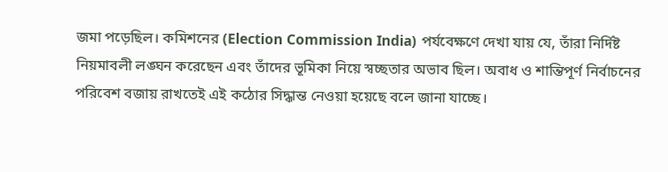জমা পড়েছিল। কমিশনের (Election Commission India) পর্যবেক্ষণে দেখা যায় যে, তাঁরা নির্দিষ্ট নিয়মাবলী লঙ্ঘন করেছেন এবং তাঁদের ভূমিকা নিয়ে স্বচ্ছতার অভাব ছিল। অবাধ ও শান্তিপূর্ণ নির্বাচনের পরিবেশ বজায় রাখতেই এই কঠোর সিদ্ধান্ত নেওয়া হয়েছে বলে জানা যাচ্ছে।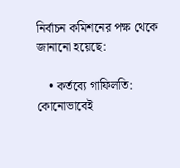নির্বাচন কমিশনের পক্ষ থেকে জানানো হয়েছে:

    • কর্তব্যে গাফিলতি: কোনোভাবেই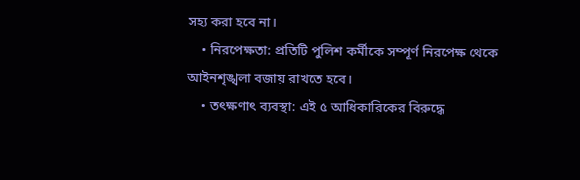সহ্য করা হবে না।
    • নিরপেক্ষতা: প্রতিটি পুলিশ কর্মীকে সম্পূর্ণ নিরপেক্ষ থেকে আইনশৃঙ্খলা বজায় রাখতে হবে।
    • তৎক্ষণাৎ ব্যবস্থা: এই ৫ আধিকারিকের বিরুদ্ধে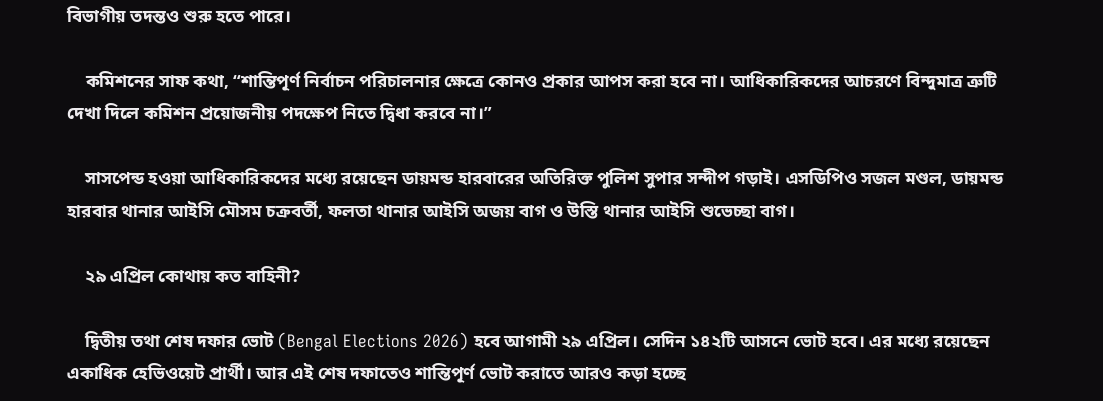বিভাগীয় তদন্তও শুরু হতে পারে।

    কমিশনের সাফ কথা, “শান্তিপূর্ণ নির্বাচন পরিচালনার ক্ষেত্রে কোনও প্রকার আপস করা হবে না। আধিকারিকদের আচরণে বিন্দুমাত্র ত্রুটি দেখা দিলে কমিশন প্রয়োজনীয় পদক্ষেপ নিতে দ্বিধা করবে না।”

    সাসপেন্ড হওয়া আধিকারিকদের মধ্যে রয়েছেন ডায়মন্ড হারবারের অতিরিক্ত পুলিশ সুপার সন্দীপ গড়াই। এসডিপিও সজল মণ্ডল, ডায়মন্ড হারবার থানার আইসি মৌসম চক্রবর্তী, ফলতা থানার আইসি অজয় বাগ ও উস্তি থানার আইসি শুভেচ্ছা বাগ।

    ২৯ এপ্রিল কোথায় কত বাহিনী?

    দ্বিতীয় তথা শেষ দফার ভোট (Bengal Elections 2026) হবে আগামী ২৯ এপ্রিল। সেদিন ১৪২টি আসনে ভোট হবে। এর মধ্যে রয়েছেন একাধিক হেভিওয়েট প্রার্থী। আর এই শেষ দফাতেও শান্তিপূর্ণ ভোট করাতে আরও কড়া হচ্ছে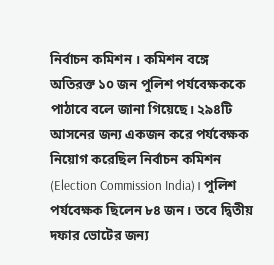নির্বাচন কমিশন । কমিশন বঙ্গে অতিরক্ত ১০ জন পুলিশ পর্যবেক্ষককে পাঠাবে বলে জানা গিয়েছে। ২৯৪টি আসনের জন্য একজন করে পর্যবেক্ষক নিয়োগ করেছিল নির্বাচন কমিশন (Election Commission India)। পুলিশ পর্যবেক্ষক ছিলেন ৮৪ জন। তবে দ্বিতীয় দফার ভোটের জন্য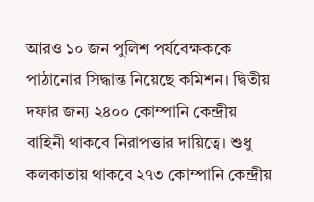আরও ১০ জন পুলিশ পর্যবেক্ষককে পাঠানোর সিদ্ধান্ত নিয়েছে কমিশন। দ্বিতীয় দফার জন্য ২৪০০ কোম্পানি কেন্দ্রীয় বাহিনী থাকবে নিরাপত্তার দায়িত্বে। শুধু কলকাতায় থাকবে ২৭৩ কোম্পানি কেন্দ্রীয়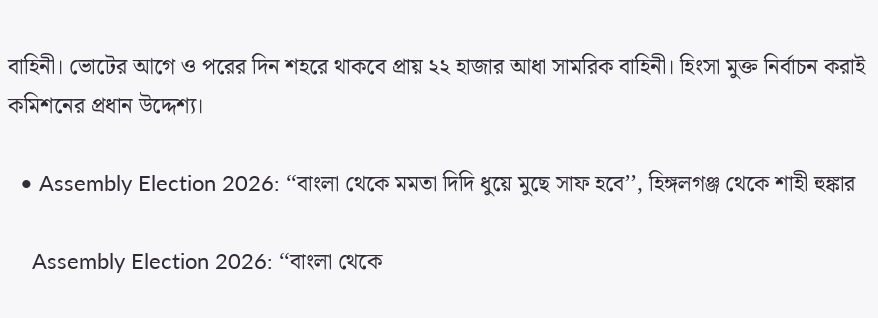বাহিনী। ভোটের আগে ও পরের দিন শহরে থাকবে প্রায় ২২ হাজার আধা সামরিক বাহিনী। হিংসা মুক্ত নির্বাচন করাই কমিশনের প্রধান উদ্দেশ্য।

  • Assembly Election 2026: ‘‘বাংলা থেকে মমতা দিদি ধুয়ে মুছে সাফ হবে’’, হিঙ্গলগঞ্জ থেকে শাহী হুঙ্কার

    Assembly Election 2026: ‘‘বাংলা থেকে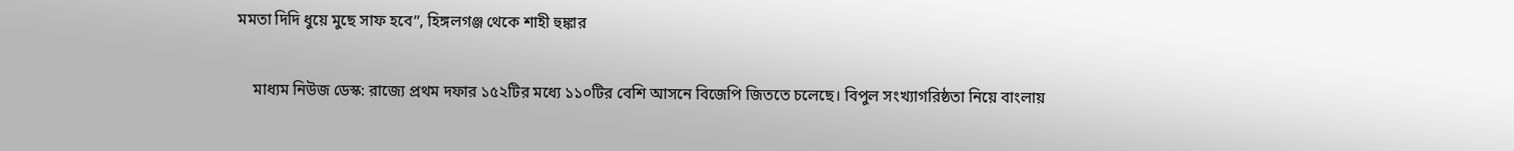মমতা দিদি ধুয়ে মুছে সাফ হবে’’, হিঙ্গলগঞ্জ থেকে শাহী হুঙ্কার

    মাধ্যম নিউজ ডেস্ক: রাজ্যে প্রথম দফার ১৫২টির মধ্যে ১১০টির বেশি আসনে বিজেপি জিততে চলেছে। বিপুল সংখ্যাগরিষ্ঠতা নিয়ে বাংলায়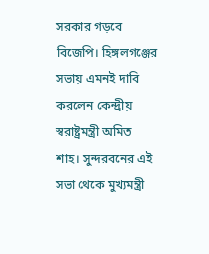সরকার গড়বে বিজেপি। হিঙ্গলগঞ্জের সভায় এমনই দাবি করলেন কেন্দ্রীয় স্বরাষ্ট্রমন্ত্রী অমিত শাহ। সুন্দরবনের এই সভা থেকে মুখ্যমন্ত্রী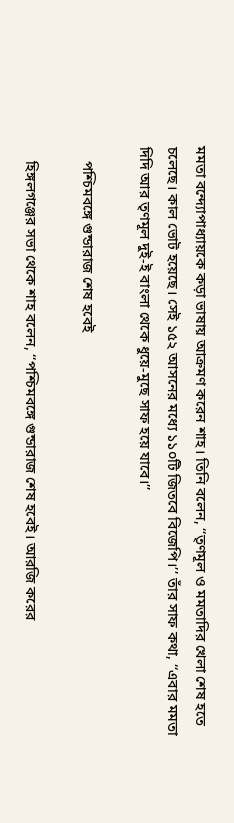মমতা বন্দ্যোপাধ্যায়কে কড়া ভাষায় আক্রমণ করেন শাহ। তিনি বলেন, ‘‘তৃণমূল ও মমতাদির খেলা শেষ হতে চলেছে। কাল ভোট হয়েছে। সেই ১৫২ আসনের মধ্যে ১১০টি জিতবে বিজেপি।’’ তাঁর সাফ কথা, ‘‘এবার মমতা দিদি আর তৃণমূল দুই-ই বাংলা থেকে ধুয়ে-মুছে সাফ হয়ে যাবে।’’

    পশ্চিমবঙ্গে গুন্ডারাজ শেষ হবেই

    হিঙ্গলগঞ্জের সভা থেকে শাহ বলেন, ‘‘পশ্চিমবঙ্গে গুন্ডারাজ শেষ হবেই। আরজি করের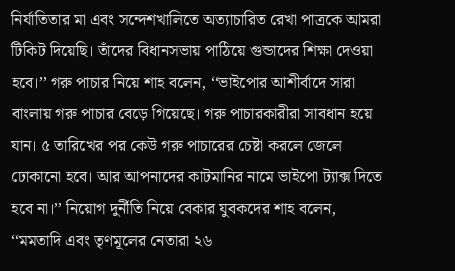নির্যাতিতার মা এবং সন্দেশখালিতে অত্যাচারিত রেখা পাত্রকে আমরা টিকিট দিয়েছি। তাঁদের বিধানসভায় পাঠিয়ে গুন্ডাদের শিক্ষা দেওয়া হবে।’’ গরু পাচার নিয়ে শাহ বলেন, ‘‘ভাইপোর আশীর্বাদে সারা বাংলায় গরু পাচার বেড়ে গিয়েছে। গরু পাচারকারীরা সাবধান হয়ে যান। ৫ তারিখের পর কেউ গরু পাচারের চেষ্টা করলে জেলে ঢোকানো হবে। আর আপনাদের কাটমানির নামে ভাইপো ট্যাক্স দিতে হবে না।’’ নিয়োগ দুর্নীতি নিয়ে বেকার যুবকদের শাহ বলেন, ‘‘মমতাদি এবং তৃণমূলের নেতারা ২৬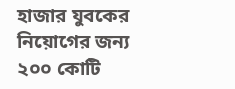হাজার যুবকের নিয়োগের জন্য ২০০ কোটি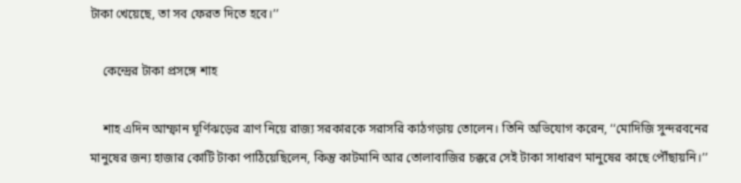টাকা খেয়েছে, তা সব ফেরত দিতে হবে।’’

    কেন্দ্রের টাকা প্রসঙ্গে শাহ

    শাহ এদিন আম্ফান ঘূর্ণিঝড়ের ত্রাণ নিয়ে রাজ্য সরকারকে সরাসরি কাঠগড়ায় তোলেন। তিনি অভিযোগ করেন, ‘‘মোদিজি সুন্দরবনের মানুষের জন্য হাজার কোটি টাকা পাঠিয়েছিলেন, কিন্তু কাটমানি আর তোলাবাজির চক্করে সেই টাকা সাধারণ মানুষের কাছে পৌঁছায়নি।’’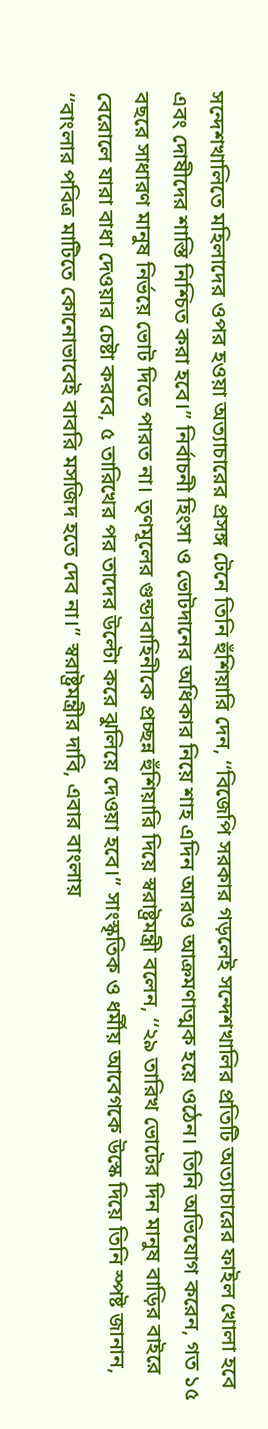সন্দেশখালিতে মহিলাদের ওপর হওয়া অত্যাচারের প্রসঙ্গ টেনে তিনি হুঁশিয়ারি দেন, ‘‘বিজেপি সরকার গড়লেই সন্দেশখালির প্রতিটি অত্যাচারের ফাইল খোলা হবে এবং দোষীদের শাস্তি নিশ্চিত করা হবে।’’ নির্বাচনী হিংসা ও ভোটদানের অধিকার নিয়ে শাহ এদিন আরও আক্রমণাত্মক হয়ে ওঠেন। তিনি অভিযোগ করেন, গত ১৫ বছরে সাধারণ মানুষ নির্ভয়ে ভোট দিতে পারত না। তৃণমূলের গুন্ডাবাহিনীকে প্রচ্ছন্ন হুঁশিয়ারি দিয়ে স্বরাষ্ট্রমন্ত্রী বলেন, ‘‘২৯ তারিখ ভোটের দিন মানুষ বাড়ির বাইরে বেরোলে যারা বাধা দেওয়ার চেষ্টা করবে, ৫ তারিখের পর তাদের উল্টো করে ঝুলিয়ে দেওয়া হবে।’’ সাংস্কৃতিক ও ধর্মীয় আবেগকে উস্কে দিয়ে তিনি স্পষ্ট জানান, ‘‘বাংলার পবিত্র মাটিতে কোনোভাবেই বাবরি মসজিদ হতে দেব না।’’ স্বরাষ্ট্রমন্ত্রীর দাবি, এবার বাংলায়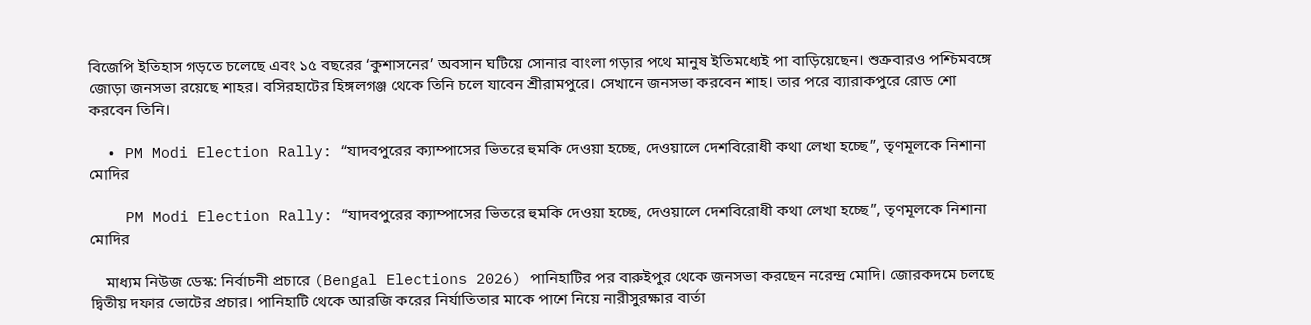বিজেপি ইতিহাস গড়তে চলেছে এবং ১৫ বছরের ‘কুশাসনের’ অবসান ঘটিয়ে সোনার বাংলা গড়ার পথে মানুষ ইতিমধ্যেই পা বাড়িয়েছেন। শুক্রবারও পশ্চিমবঙ্গে জোড়া জনসভা রয়েছে শাহর। বসিরহাটের হিঙ্গলগঞ্জ থেকে তিনি চলে যাবেন শ্রীরামপুরে। সেখানে জনসভা করবেন শাহ। তার পরে ব্যারাকপুরে রোড শো করবেন তিনি।

  • PM Modi Election Rally: “যাদবপুরের ক্যাম্পাসের ভিতরে হুমকি দেওয়া হচ্ছে, দেওয়ালে দেশবিরোধী কথা লেখা হচ্ছে”, তৃণমূলকে নিশানা মোদির

    PM Modi Election Rally: “যাদবপুরের ক্যাম্পাসের ভিতরে হুমকি দেওয়া হচ্ছে, দেওয়ালে দেশবিরোধী কথা লেখা হচ্ছে”, তৃণমূলকে নিশানা মোদির

    মাধ্যম নিউজ ডেস্ক: নির্বাচনী প্রচারে (Bengal Elections 2026) পানিহাটির পর বারুইপুর থেকে জনসভা করছেন নরেন্দ্র মোদি। জোরকদমে চলছে দ্বিতীয় দফার ভোটের প্রচার। পানিহাটি থেকে আরজি করের নির্যাতিতার মাকে পাশে নিয়ে নারীসুরক্ষার বার্তা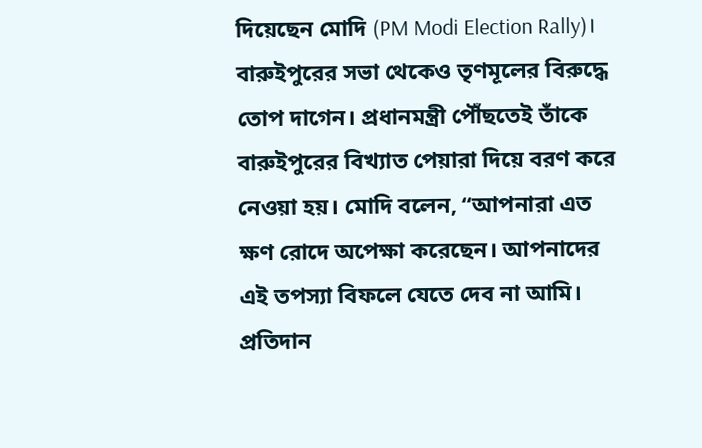দিয়েছেন মোদি (PM Modi Election Rally)। বারুইপুরের সভা থেকেও তৃণমূলের বিরুদ্ধে তোপ দাগেন। প্রধানমন্ত্রী পৌঁছতেই তাঁকে বারুইপুরের বিখ্যাত পেয়ারা দিয়ে বরণ করে নেওয়া হয়। মোদি বলেন, ‘‘আপনারা এত ক্ষণ রোদে অপেক্ষা করেছেন। আপনাদের এই তপস্যা বিফলে যেতে দেব না আমি। প্রতিদান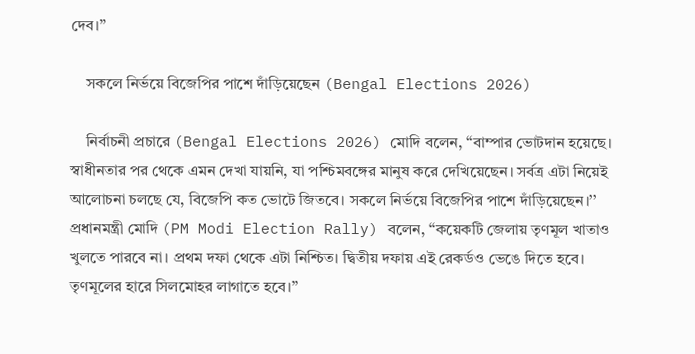দেব।’’

    সকলে নির্ভয়ে বিজেপির পাশে দাঁড়িয়েছেন (Bengal Elections 2026)

    নির্বাচনী প্রচারে (Bengal Elections 2026) মোদি বলেন, ‘‘বাম্পার ভোটদান হয়েছে। স্বাধীনতার পর থেকে এমন দেখা যায়নি, যা পশ্চিমবঙ্গের মানুষ করে দেখিয়েছেন। সর্বত্র এটা নিয়েই আলোচনা চলছে যে, বিজেপি কত ভোটে জিতবে। সকলে নির্ভয়ে বিজেপির পাশে দাঁড়িয়েছেন।’’ প্রধানমন্ত্রী মোদি (PM Modi Election Rally) বলেন, ‘‘কয়েকটি জেলায় তৃণমূল খাতাও খুলতে পারবে না। প্রথম দফা থেকে এটা নিশ্চিত। দ্বিতীয় দফায় এই রেকর্ডও ভেঙে দিতে হবে। তৃণমূলের হারে সিলমোহর লাগাতে হবে।’’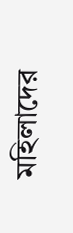মহিলাদের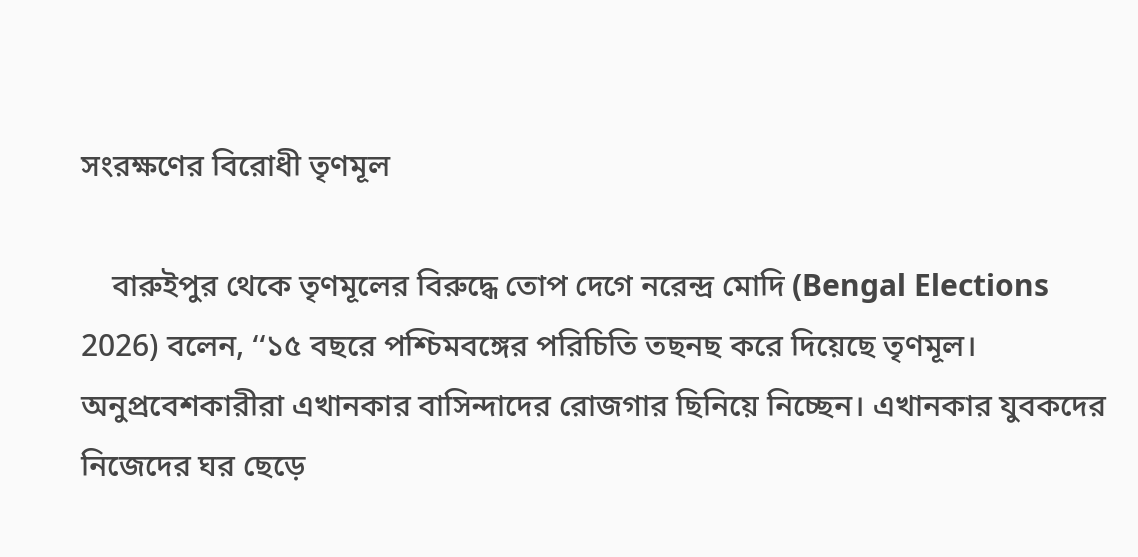সংরক্ষণের বিরোধী তৃণমূল

    বারুইপুর থেকে তৃণমূলের বিরুদ্ধে তোপ দেগে নরেন্দ্র মোদি (Bengal Elections 2026) বলেন, ‘‘১৫ বছরে পশ্চিমবঙ্গের পরিচিতি তছনছ করে দিয়েছে তৃণমূল। অনুপ্রবেশকারীরা এখানকার বাসিন্দাদের রোজগার ছিনিয়ে নিচ্ছেন। এখানকার যুবকদের নিজেদের ঘর ছেড়ে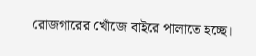রোজগারের খোঁজে বাইরে পালাতে হচ্ছে।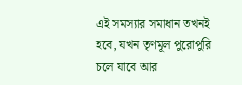এই সমস্যার সমাধান তখনই হবে, যখন তৃণমূল পুরোপুরি চলে যাবে আর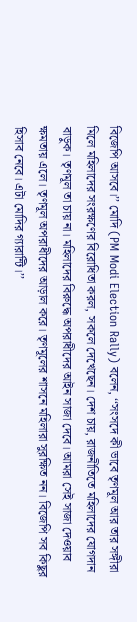বিজেপি আসবে।’’ মোদি (PM Modi Election Rally) বলেন, ‘‘সংসদে কী ভাবে তৃণমূল আর তার সঙ্গীরা মিলে মহিলাদের সংরক্ষণের বিরোধিতা করল, সকলে দেখেছেন। দেশ চায়, রাজনীতিতে মহিলাদের যোগদান বাড়ুক। তৃণমূল তা চায় না। মহিলাদের বিরুদ্ধে অপরাধীদের আইন সাজা দেবে। আমরা সেই সাজা দেওয়াব ক্ষমতায় এলে। তৃণমূল অপরাধীদের আড়াল করে। তৃণমূলের শাসনে মহিলারা সুরক্ষিত নন। বিজেপি সব কিছুর হিসাব নেবে। এটা মোদির গ্যারান্টি।’’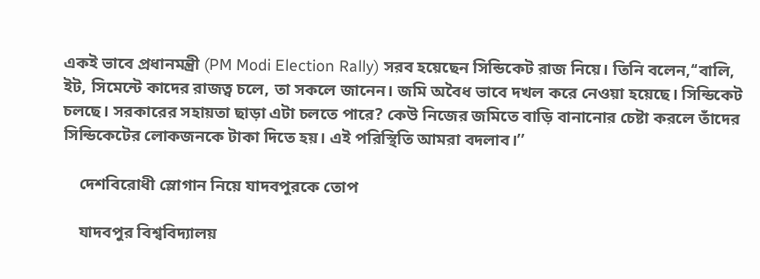একই ভাবে প্রধানমন্ত্রী (PM Modi Election Rally) সরব হয়েছেন সিন্ডিকেট রাজ নিয়ে। তিনি বলেন,‘‘বালি, ইট, সিমেন্টে কাদের রাজত্ব চলে, তা সকলে জানেন। জমি অবৈধ ভাবে দখল করে নেওয়া হয়েছে। সিন্ডিকেট চলছে। সরকারের সহায়তা ছাড়া এটা চলতে পারে? কেউ নিজের জমিতে বাড়ি বানানোর চেষ্টা করলে তাঁদের সিন্ডিকেটের লোকজনকে টাকা দিতে হয়। এই পরিস্থিতি আমরা বদলাব।’’

    দেশবিরোধী স্লোগান নিয়ে যাদবপুরকে তোপ

    যাদবপুর বিশ্ববিদ্যালয়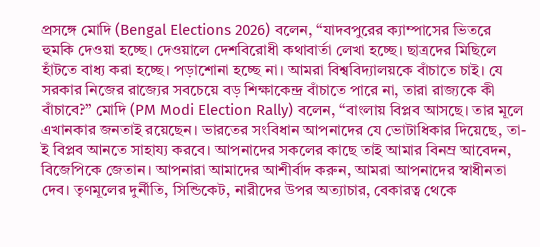প্রসঙ্গে মোদি (Bengal Elections 2026) বলেন, ‘‘যাদবপুরের ক্যাম্পাসের ভিতরে হুমকি দেওয়া হচ্ছে। দেওয়ালে দেশবিরোধী কথাবার্তা লেখা হচ্ছে। ছাত্রদের মিছিলে হাঁটতে বাধ্য করা হচ্ছে। পড়াশোনা হচ্ছে না। আমরা বিশ্ববিদ্যালয়কে বাঁচাতে চাই। যে সরকার নিজের রাজ্যের সবচেয়ে বড় শিক্ষাকেন্দ্র বাঁচাতে পারে না, তারা রাজ্যকে কী বাঁচাবে?’’ মোদি (PM Modi Election Rally) বলেন, ‘‘বাংলায় বিপ্লব আসছে। তার মূলে এখানকার জনতাই রয়েছেন। ভারতের সংবিধান আপনাদের যে ভোটাধিকার দিয়েছে, তা-ই বিপ্লব আনতে সাহায্য করবে। আপনাদের সকলের কাছে তাই আমার বিনম্র আবেদন, বিজেপিকে জেতান। আপনারা আমাদের আশীর্বাদ করুন, আমরা আপনাদের স্বাধীনতা দেব। তৃণমূলের দুর্নীতি, সিন্ডিকেট, নারীদের উপর অত্যাচার, বেকারত্ব থেকে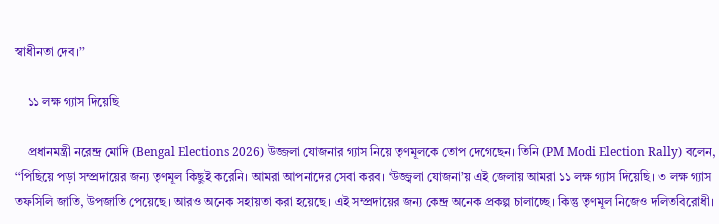স্বাধীনতা দেব।’’

    ১১ লক্ষ গ্যাস দিয়েছি

    প্রধানমন্ত্রী নরেন্দ্র মোদি (Bengal Elections 2026) উজ্জলা যোজনার গ্যাস নিয়ে তৃণমূলকে তোপ দেগেছেন। তিনি (PM Modi Election Rally) বলেন, ‘‘পিছিয়ে পড়া সম্প্রদায়ের জন্য তৃণমূল কিছুই করেনি। আমরা আপনাদের সেবা করব। ‘উজ্জ্বলা যোজনা’য় এই জেলায় আমরা ১১ লক্ষ গ্যাস দিয়েছি। ৩ লক্ষ গ্যাস তফসিলি জাতি, উপজাতি পেয়েছে। আরও অনেক সহায়তা করা হয়েছে। এই সম্প্রদায়ের জন্য কেন্দ্র অনেক প্রকল্প চালাচ্ছে। কিন্তু তৃণমূল নিজেও দলিতবিরোধী।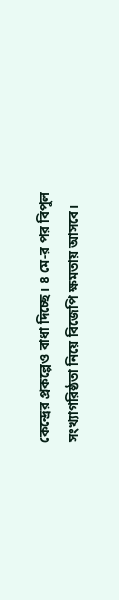কেন্দ্রের প্রকল্পেও বাধা দিচ্ছে। ৪ মে-র পর বিপুল সংখ্যাগরিষ্ঠতা নিয়ে বিজেপি ক্ষমতায় আসবে।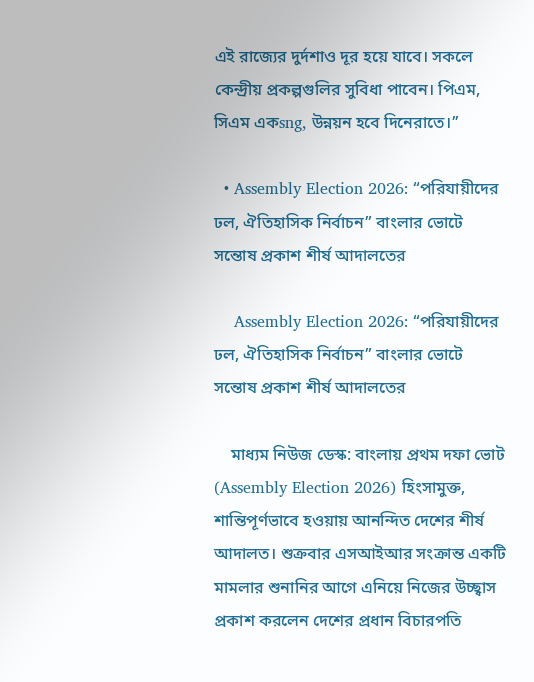এই রাজ্যের দুর্দশাও দূর হয়ে যাবে। সকলে কেন্দ্রীয় প্রকল্পগুলির সুবিধা পাবেন। পিএম, সিএম একsng, উন্নয়ন হবে দিনেরাতে।’’

  • Assembly Election 2026: “পরিযায়ীদের ঢল, ঐতিহাসিক নির্বাচন” বাংলার ভোটে সন্তোষ প্রকাশ শীর্ষ আদালতের

    Assembly Election 2026: “পরিযায়ীদের ঢল, ঐতিহাসিক নির্বাচন” বাংলার ভোটে সন্তোষ প্রকাশ শীর্ষ আদালতের

    মাধ্যম নিউজ ডেস্ক: বাংলায় প্রথম দফা ভোট (Assembly Election 2026) হিংসামুক্ত, শান্তিপূর্ণভাবে হওয়ায় আনন্দিত দেশের শীর্ষ আদালত। শুক্রবার এসআইআর সংক্রান্ত একটি মামলার শুনানির আগে এনিয়ে নিজের উচ্ছ্বাস প্রকাশ করলেন দেশের প্রধান বিচারপতি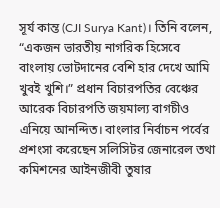সূর্য কান্ত (CJI Surya Kant)। তিনি বলেন, “একজন ভারতীয় নাগরিক হিসেবে বাংলায় ভোটদানের বেশি হার দেখে আমি খুবই খুশি।” প্রধান বিচারপতির বেঞ্চের আরেক বিচারপতি জয়মাল্য বাগচীও এনিয়ে আনন্দিত। বাংলার নির্বাচন পর্বের প্রশংসা করেছেন সলিসিটর জেনারেল তথা কমিশনের আইনজীবী তুষার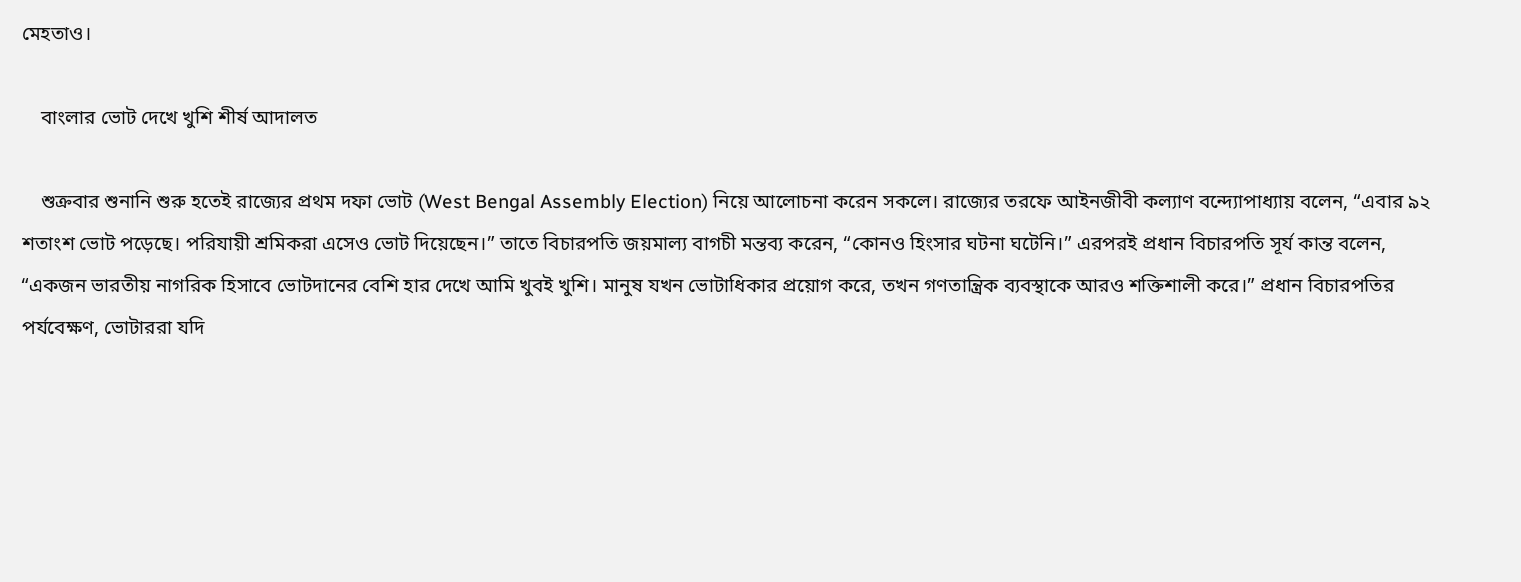মেহতাও।

    বাংলার ভোট দেখে খুশি শীর্ষ আদালত

    শুক্রবার শুনানি শুরু হতেই রাজ্যের প্রথম দফা ভোট (West Bengal Assembly Election) নিয়ে আলোচনা করেন সকলে। রাজ্যের তরফে আইনজীবী কল্যাণ বন্দ্যোপাধ্যায় বলেন, “এবার ৯২ শতাংশ ভোট পড়েছে। পরিযায়ী শ্রমিকরা এসেও ভোট দিয়েছেন।” তাতে বিচারপতি জয়মাল্য বাগচী মন্তব্য করেন, “কোনও হিংসার ঘটনা ঘটেনি।” এরপরই প্রধান বিচারপতি সূর্য কান্ত বলেন, “একজন ভারতীয় নাগরিক হিসাবে ভোটদানের বেশি হার দেখে আমি খুবই খুশি। মানুষ যখন ভোটাধিকার প্রয়োগ করে, তখন গণতান্ত্রিক ব্যবস্থাকে আরও শক্তিশালী করে।” প্রধান বিচারপতির পর্যবেক্ষণ, ভোটাররা যদি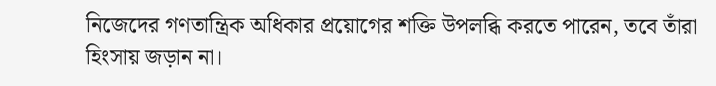নিজেদের গণতান্ত্রিক অধিকার প্রয়োগের শক্তি উপলব্ধি করতে পারেন, তবে তাঁরা হিংসায় জড়ান না।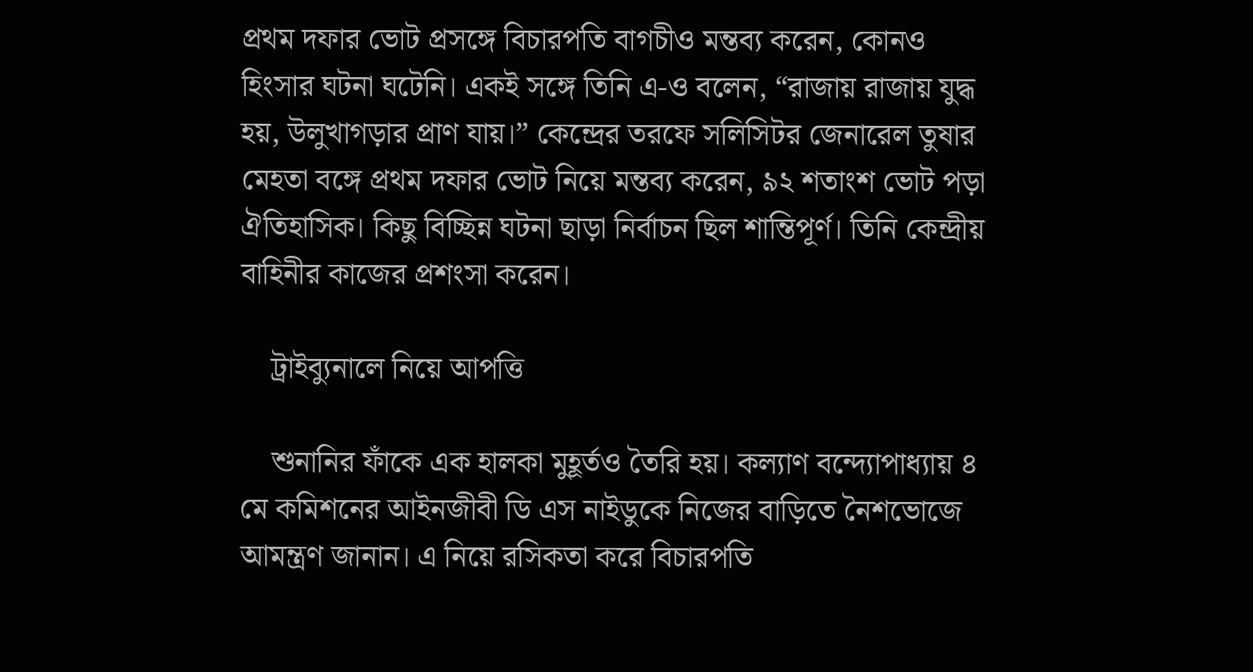প্রথম দফার ভোট প্রসঙ্গে বিচারপতি বাগচীও মন্তব্য করেন, কোনও হিংসার ঘটনা ঘটেনি। একই সঙ্গে তিনি এ-ও বলেন, “রাজায় রাজায় যুদ্ধ হয়, উলুখাগড়ার প্রাণ যায়।” কেন্দ্রের তরফে সলিসিটর জেনারেল তুষার মেহতা বঙ্গে প্রথম দফার ভোট নিয়ে মন্তব্য করেন, ৯২ শতাংশ ভোট পড়া ঐতিহাসিক। কিছু বিচ্ছিন্ন ঘটনা ছাড়া নির্বাচন ছিল শান্তিপূর্ণ। তিনি কেন্দ্রীয় বাহিনীর কাজের প্রশংসা করেন।

    ট্রাইব্যুনালে নিয়ে আপত্তি

    শুনানির ফাঁকে এক হালকা মুহূর্তও তৈরি হয়। কল্যাণ বন্দ্যোপাধ্যায় ৪ মে কমিশনের আইনজীবী ডি এস নাইডুকে নিজের বাড়িতে নৈশভোজে আমন্ত্রণ জানান। এ নিয়ে রসিকতা করে বিচারপতি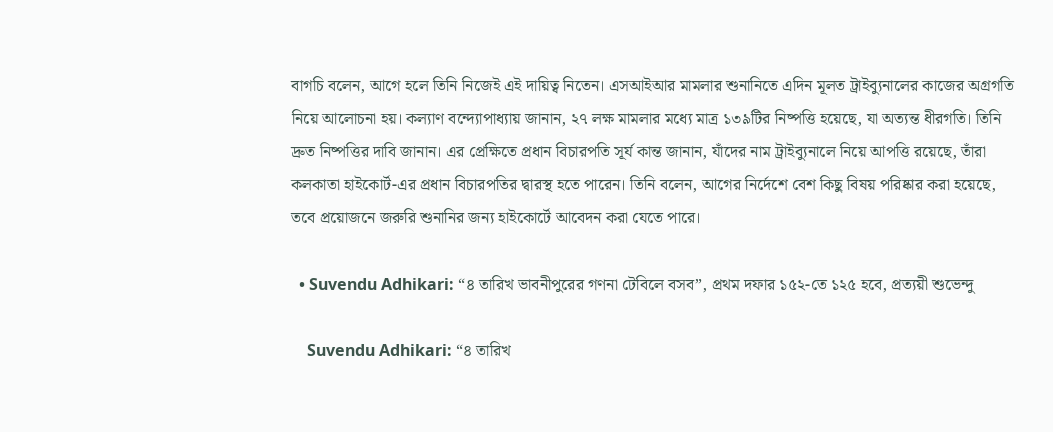বাগচি বলেন, আগে হলে তিনি নিজেই এই দায়িত্ব নিতেন। এসআইআর মামলার শুনানিতে এদিন মূলত ট্রাইব্যুনালের কাজের অগ্রগতি নিয়ে আলোচনা হয়। কল্যাণ বন্দ্যোপাধ্যায় জানান, ২৭ লক্ষ মামলার মধ্যে মাত্র ১৩৯টির নিষ্পত্তি হয়েছে, যা অত্যন্ত ধীরগতি। তিনি দ্রুত নিষ্পত্তির দাবি জানান। এর প্রেক্ষিতে প্রধান বিচারপতি সূর্য কান্ত জানান, যাঁদের নাম ট্রাইব্যুনালে নিয়ে আপত্তি রয়েছে, তাঁরা কলকাতা হাইকোর্ট-এর প্রধান বিচারপতির দ্বারস্থ হতে পারেন। তিনি বলেন, আগের নির্দেশে বেশ কিছু বিষয় পরিষ্কার করা হয়েছে, তবে প্রয়োজনে জরুরি শুনানির জন্য হাইকোর্টে আবেদন করা যেতে পারে।

  • Suvendu Adhikari: “৪ তারিখ ভাবনীপুরের গণনা টেবিলে বসব”, প্রথম দফার ১৫২-তে ১২৫ হবে, প্রত্যয়ী শুভেন্দু

    Suvendu Adhikari: “৪ তারিখ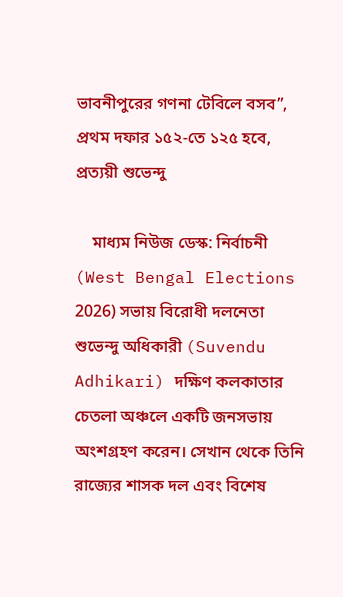ভাবনীপুরের গণনা টেবিলে বসব”, প্রথম দফার ১৫২-তে ১২৫ হবে, প্রত্যয়ী শুভেন্দু

    মাধ্যম নিউজ ডেস্ক: নির্বাচনী (West Bengal Elections 2026) সভায় বিরোধী দলনেতা শুভেন্দু অধিকারী (Suvendu Adhikari) দক্ষিণ কলকাতার চেতলা অঞ্চলে একটি জনসভায় অংশগ্রহণ করেন। সেখান থেকে তিনি রাজ্যের শাসক দল এবং বিশেষ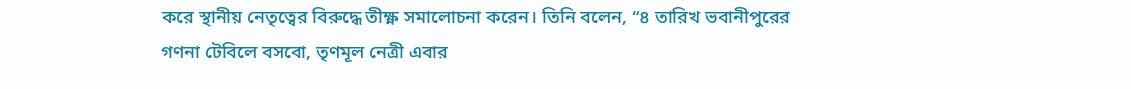করে স্থানীয় নেতৃত্বের বিরুদ্ধে তীক্ষ্ণ সমালোচনা করেন। তিনি বলেন, “৪ তারিখ ভবানীপুরের গণনা টেবিলে বসবো, তৃণমূল নেত্রী এবার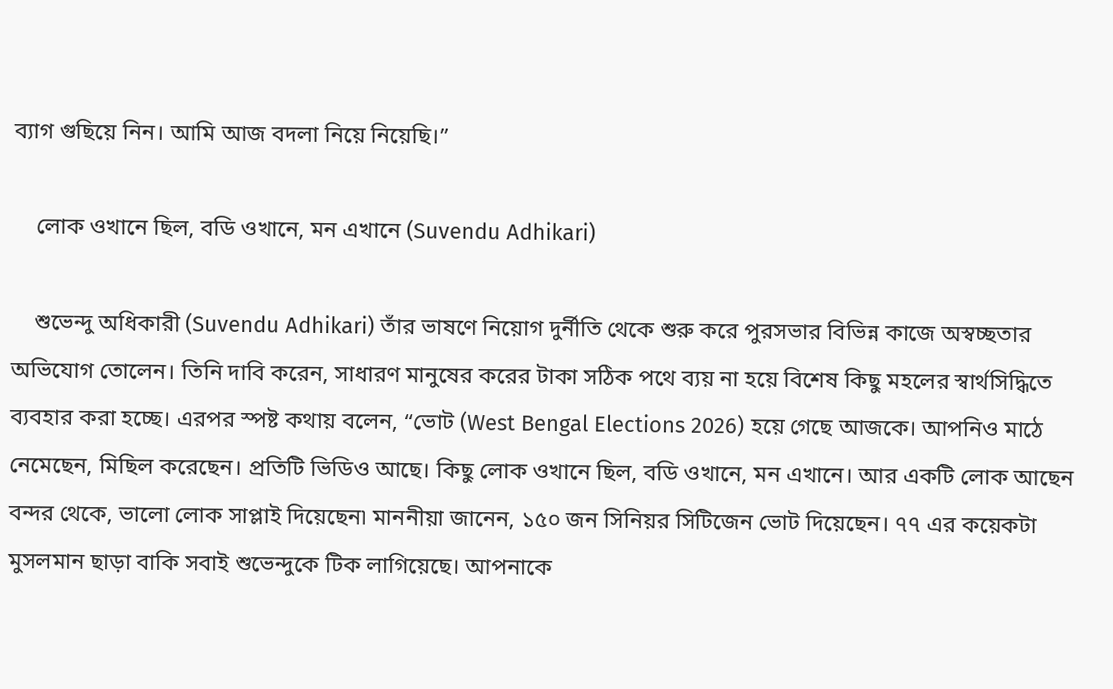ব্যাগ গুছিয়ে নিন। আমি আজ বদলা নিয়ে নিয়েছি।”

    লোক ওখানে ছিল, বডি ওখানে, মন এখানে (Suvendu Adhikari)

    শুভেন্দু অধিকারী (Suvendu Adhikari) তাঁর ভাষণে নিয়োগ দুর্নীতি থেকে শুরু করে পুরসভার বিভিন্ন কাজে অস্বচ্ছতার অভিযোগ তোলেন। তিনি দাবি করেন, সাধারণ মানুষের করের টাকা সঠিক পথে ব্যয় না হয়ে বিশেষ কিছু মহলের স্বার্থসিদ্ধিতে ব্যবহার করা হচ্ছে। এরপর স্পষ্ট কথায় বলেন, “ভোট (West Bengal Elections 2026) হয়ে গেছে আজকে। আপনিও মাঠে নেমেছেন, মিছিল করেছেন। প্রতিটি ভিডিও আছে। কিছু লোক ওখানে ছিল, বডি ওখানে, মন এখানে। আর একটি লোক আছেন বন্দর থেকে, ভালো লোক সাপ্লাই দিয়েছেন৷ মাননীয়া জানেন, ১৫০ জন সিনিয়র সিটিজেন ভোট দিয়েছেন। ৭৭ এর কয়েকটা মুসলমান ছাড়া বাকি সবাই শুভেন্দুকে টিক লাগিয়েছে। আপনাকে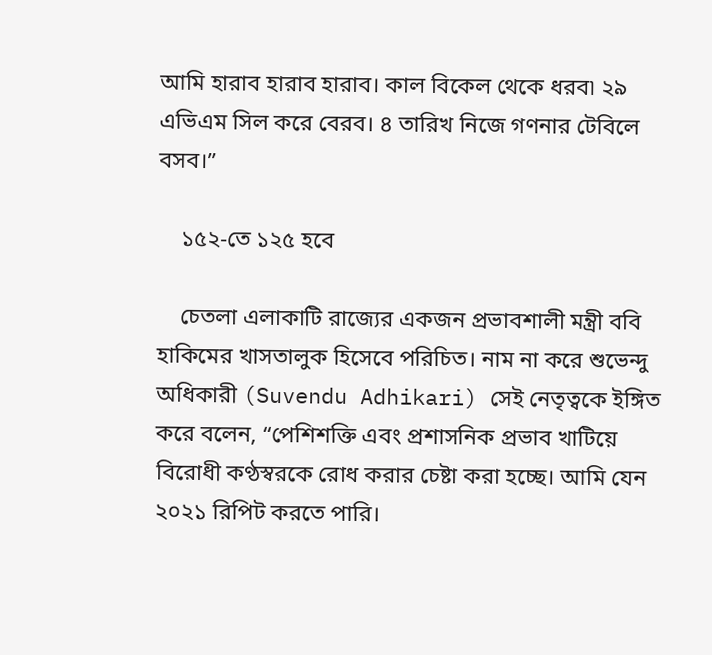আমি হারাব হারাব হারাব। কাল বিকেল থেকে ধরব৷ ২৯ এভিএম সিল করে বেরব। ৪ তারিখ নিজে গণনার টেবিলে বসব।”

    ১৫২-তে ১২৫ হবে

    চেতলা এলাকাটি রাজ্যের একজন প্রভাবশালী মন্ত্রী ববি হাকিমের খাসতালুক হিসেবে পরিচিত। নাম না করে শুভেন্দু অধিকারী (Suvendu Adhikari) সেই নেতৃত্বকে ইঙ্গিত করে বলেন, “পেশিশক্তি এবং প্রশাসনিক প্রভাব খাটিয়ে বিরোধী কণ্ঠস্বরকে রোধ করার চেষ্টা করা হচ্ছে। আমি যেন ২০২১ রিপিট করতে পারি।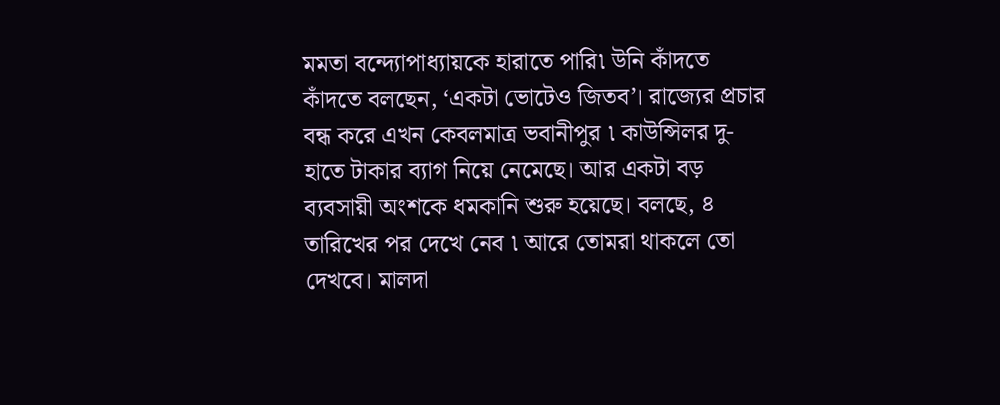মমতা বন্দ্যোপাধ্যায়কে হারাতে পারি৷ উনি কাঁদতে কাঁদতে বলছেন, ‘একটা ভোটেও জিতব’। রাজ্যের প্রচার বন্ধ করে এখন কেবলমাত্র ভবানীপুর ৷ কাউন্সিলর দু-হাতে টাকার ব্যাগ নিয়ে নেমেছে। আর একটা বড় ব্যবসায়ী অংশকে ধমকানি শুরু হয়েছে। বলছে, ৪ তারিখের পর দেখে নেব ৷ আরে তোমরা থাকলে তো দেখবে। মালদা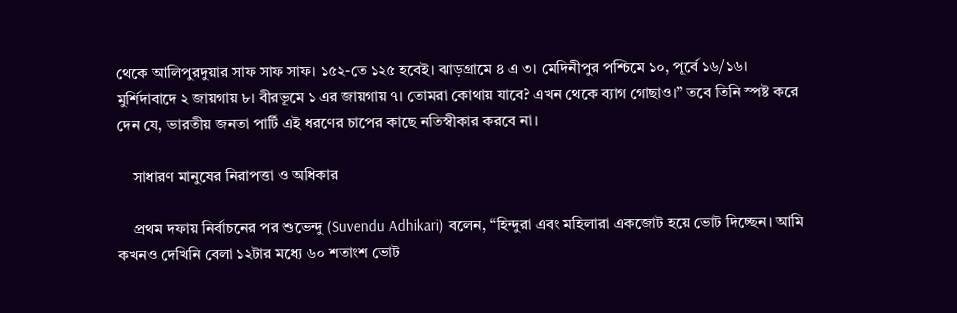থেকে আলিপুরদুয়ার সাফ সাফ সাফ। ১৫২-তে ১২৫ হবেই। ঝাড়গ্রামে ৪ এ ৩। মেদিনীপুর পশ্চিমে ১০, পূর্বে ১৬/১৬। মুর্শিদাবাদে ২ জায়গায় ৮। বীরভূমে ১ এর জায়গায় ৭। তোমরা কোথায় যাবে? এখন থেকে ব্যাগ গোছাও।” তবে তিনি স্পষ্ট করে দেন যে, ভারতীয় জনতা পার্টি এই ধরণের চাপের কাছে নতিস্বীকার করবে না।

    সাধারণ মানুষের নিরাপত্তা ও অধিকার

    প্রথম দফায় নির্বাচনের পর শুভেন্দু (Suvendu Adhikari) বলেন, “হিন্দুরা এবং মহিলারা একজোট হয়ে ভোট দিচ্ছেন। আমি কখনও দেখিনি বেলা ১২টার মধ্যে ৬০ শতাংশ ভোট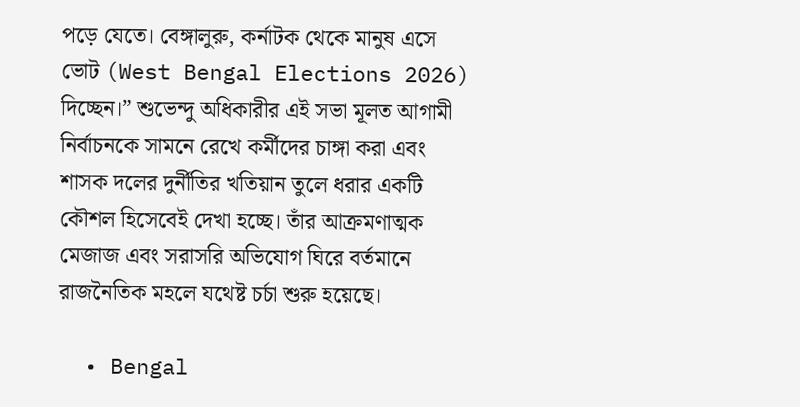পড়ে যেতে। বেঙ্গালুরু, কর্নাটক থেকে মানুষ এসে ভোট (West Bengal Elections 2026) দিচ্ছেন।” শুভেন্দু অধিকারীর এই সভা মূলত আগামী নির্বাচনকে সামনে রেখে কর্মীদের চাঙ্গা করা এবং শাসক দলের দুর্নীতির খতিয়ান তুলে ধরার একটি কৌশল হিসেবেই দেখা হচ্ছে। তাঁর আক্রমণাত্মক মেজাজ এবং সরাসরি অভিযোগ ঘিরে বর্তমানে রাজনৈতিক মহলে যথেষ্ট চর্চা শুরু হয়েছে।

  • Bengal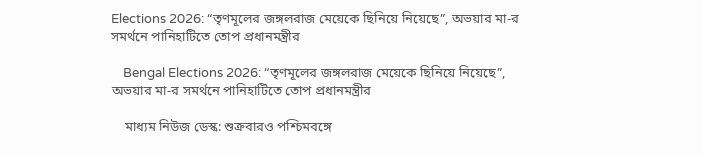Elections 2026: “তৃণমূলের জঙ্গলরাজ মেয়েকে ছিনিয়ে নিয়েছে”, অভয়ার মা-র সমর্থনে পানিহাটিতে তোপ প্রধানমন্ত্রীর

    Bengal Elections 2026: “তৃণমূলের জঙ্গলরাজ মেয়েকে ছিনিয়ে নিয়েছে”, অভয়ার মা-র সমর্থনে পানিহাটিতে তোপ প্রধানমন্ত্রীর

    মাধ্যম নিউজ ডেস্ক: শুক্রবারও পশ্চিমবঙ্গে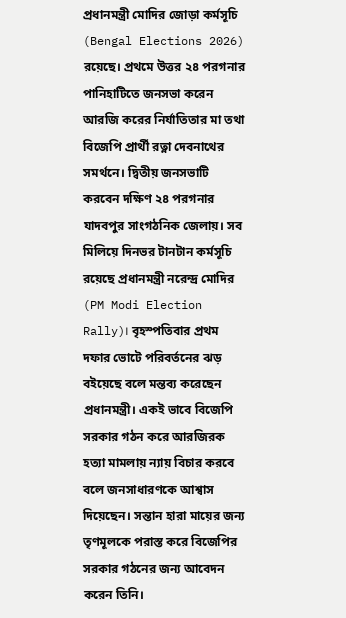প্রধানমন্ত্রী মোদির জোড়া কর্মসূচি (Bengal Elections 2026) রয়েছে। প্রথমে উত্তর ২৪ পরগনার পানিহাটিতে জনসভা করেন আরজি করের নির্যাতিতার মা তথা বিজেপি প্রার্থী রত্না দেবনাথের সমর্থনে। দ্বিতীয় জনসভাটি করবেন দক্ষিণ ২৪ পরগনার যাদবপুর সাংগঠনিক জেলায়। সব মিলিয়ে দিনভর টানটান কর্মসূচি রয়েছে প্রধানমন্ত্রী নরেন্দ্র মোদির (PM Modi Election Rally)। বৃহস্পতিবার প্রথম দফার ভোটে পরিবর্তনের ঝড় বইয়েছে বলে মন্তব্য করেছেন প্রধানমন্ত্রী। একই ভাবে বিজেপি সরকার গঠন করে আরজিরক হত্যা মামলায় ন্যায় বিচার করবে বলে জনসাধারণকে আশ্বাস দিয়েছেন। সন্তান হারা মায়ের জন্য তৃণমূলকে পরাস্ত করে বিজেপির সরকার গঠনের জন্য আবেদন করেন তিনি।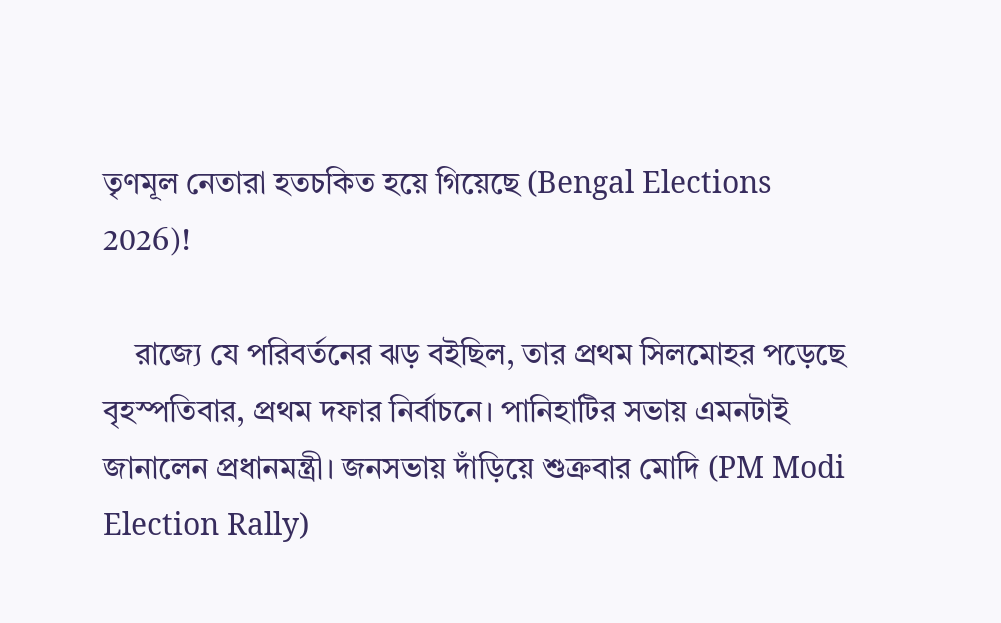তৃণমূল নেতারা হতচকিত হয়ে গিয়েছে (Bengal Elections 2026)!

    রাজ্যে যে পরিবর্তনের ঝড় বইছিল, তার প্রথম সিলমোহর পড়েছে বৃহস্পতিবার, প্রথম দফার নির্বাচনে। পানিহাটির সভায় এমনটাই জানালেন প্রধানমন্ত্রী। জনসভায় দাঁড়িয়ে শুক্রবার মোদি (PM Modi Election Rally)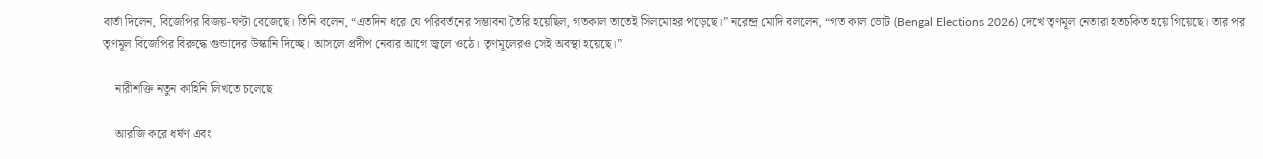বার্তা দিলেন, বিজেপির বিজয়-ঘণ্টা বেজেছে। তিনি বলেন, “এতদিন ধরে যে পরিবর্তনের সম্ভাবনা তৈরি হয়েছিল, গতকাল তাতেই সিলমোহর পড়েছে।” নরেন্দ্র মোদি বললেন, “গত কাল ভোট (Bengal Elections 2026) দেখে তৃণমূল নেতারা হতচকিত হয়ে গিয়েছে। তার পর তৃণমূল বিজেপির বিরুদ্ধে গুন্ডাদের উস্কানি দিচ্ছে। আসলে প্রদীপ নেবার আগে জ্বলে ওঠে। তৃণমূলেরও সেই অবস্থা হয়েছে।”

    নারীশক্তি নতুন কাহিনি লিখতে চলেছে

    আরজি করে ধর্ষণ এবং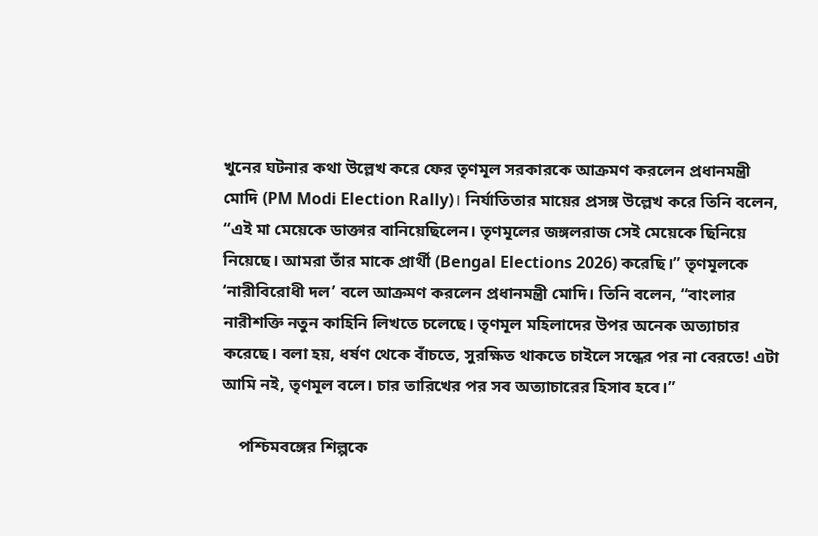খুনের ঘটনার কথা উল্লেখ করে ফের তৃণমূল সরকারকে আক্রমণ করলেন প্রধানমন্ত্রী মোদি (PM Modi Election Rally)। নির্যাতিতার মায়ের প্রসঙ্গ উল্লেখ করে তিনি বলেন, “এই মা মেয়েকে ডাক্তার বানিয়েছিলেন। তৃণমূলের জঙ্গলরাজ সেই মেয়েকে ছিনিয়ে নিয়েছে। আমরা তাঁর মাকে প্রার্থী (Bengal Elections 2026) করেছি।” তৃণমূলকে ‘নারীবিরোধী দল’ বলে আক্রমণ করলেন প্রধানমন্ত্রী মোদি। তিনি বলেন, “বাংলার নারীশক্তি নতুন কাহিনি লিখতে চলেছে। তৃণমূল মহিলাদের উপর অনেক অত্যাচার করেছে। বলা হয়, ধর্ষণ থেকে বাঁচতে, সুরক্ষিত থাকতে চাইলে সন্ধের পর না বেরতে! এটা আমি নই, তৃণমূল বলে। চার তারিখের পর সব অত্যাচারের হিসাব হবে।”

    পশ্চিমবঙ্গের শিল্পকে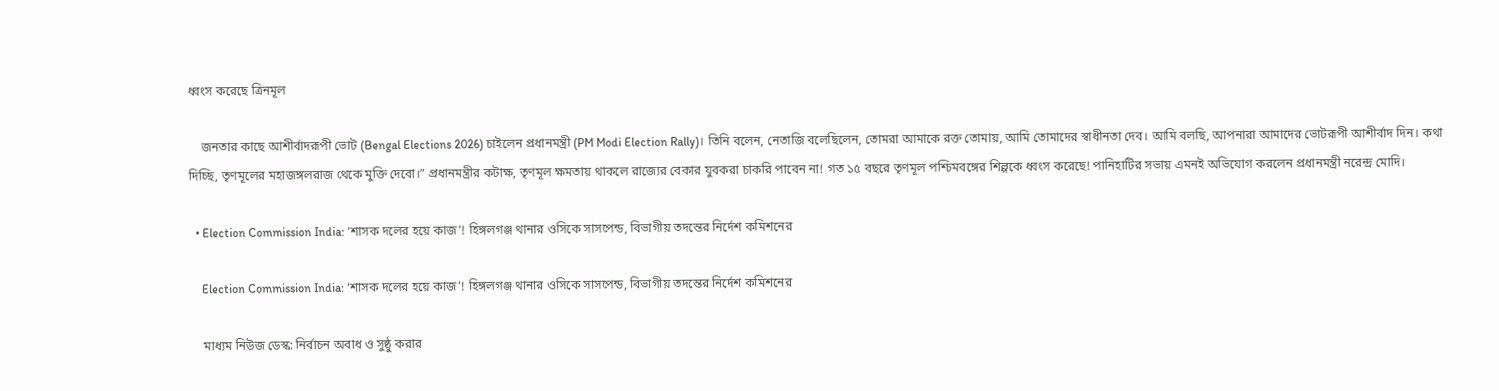ধ্বংস করেছে ত্রিনমূল

    জনতার কাছে আশীর্বাদরূপী ভোট (Bengal Elections 2026) চাইলেন প্রধানমন্ত্রী (PM Modi Election Rally)। তিনি বলেন, নেতাজি বলেছিলেন, তোমরা আমাকে রক্ত তোমায়, আমি তোমাদের স্বাধীনতা দেব। আমি বলছি, আপনারা আমাদের ভোটরূপী আশীর্বাদ দিন। কথা দিচ্ছি, তৃণমূলের মহাজঙ্গলরাজ থেকে মুক্তি দেবো।” প্রধানমন্ত্রীর কটাক্ষ, তৃণমূল ক্ষমতায় থাকলে রাজ্যের বেকার যুবকরা চাকরি পাবেন না! গত ১৫ বছরে তৃণমূল পশ্চিমবঙ্গের শিল্পকে ধ্বংস করেছে! পানিহাটির সভায় এমনই অভিযোগ করলেন প্রধানমন্ত্রী নরেন্দ্র মোদি।

  • Election Commission India: ‘শাসক দলের হয়ে কাজ’! হিঙ্গলগঞ্জ থানার ওসিকে সাসপেন্ড, বিভাগীয় তদন্তের নির্দেশ কমিশনের

    Election Commission India: ‘শাসক দলের হয়ে কাজ’! হিঙ্গলগঞ্জ থানার ওসিকে সাসপেন্ড, বিভাগীয় তদন্তের নির্দেশ কমিশনের

    মাধ্যম নিউজ ডেস্ক: নির্বাচন অবাধ ও সুষ্ঠু করার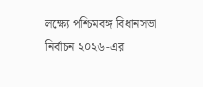লক্ষ্যে পশ্চিমবঙ্গ বিধানসভা নির্বাচন ২০২৬-এর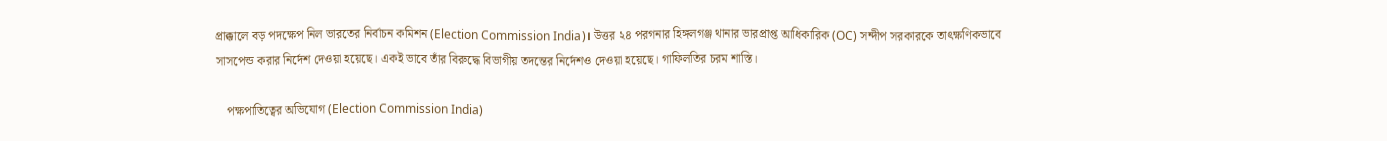প্রাক্কালে বড় পদক্ষেপ নিল ভারতের নির্বাচন কমিশন (Election Commission India)। উত্তর ২৪ পরগনার হিঙ্গলগঞ্জ থানার ভারপ্রাপ্ত আধিকারিক (OC) সন্দীপ সরকারকে তাৎক্ষণিকভাবে সাসপেন্ড করার নির্দেশ দেওয়া হয়েছে। একই ভাবে তাঁর বিরুদ্ধে বিভাগীয় তদন্তের নির্দেশও দেওয়া হয়েছে। গাফিলতির চরম শাস্তি।

    পক্ষপাতিত্বের অভিযোগ (Election Commission India)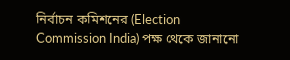নির্বাচন কমিশনের (Election Commission India) পক্ষ থেকে জানানো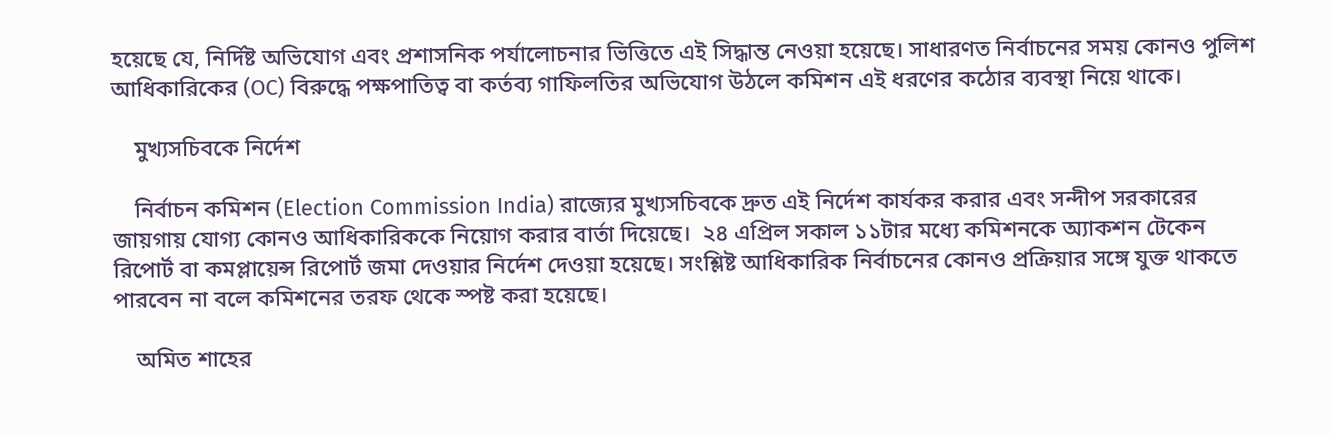হয়েছে যে, নির্দিষ্ট অভিযোগ এবং প্রশাসনিক পর্যালোচনার ভিত্তিতে এই সিদ্ধান্ত নেওয়া হয়েছে। সাধারণত নির্বাচনের সময় কোনও পুলিশ আধিকারিকের (OC) বিরুদ্ধে পক্ষপাতিত্ব বা কর্তব্য গাফিলতির অভিযোগ উঠলে কমিশন এই ধরণের কঠোর ব্যবস্থা নিয়ে থাকে।

    মুখ্যসচিবকে নির্দেশ

    নির্বাচন কমিশন (Election Commission India) রাজ্যের মুখ্যসচিবকে দ্রুত এই নির্দেশ কার্যকর করার এবং সন্দীপ সরকারের জায়গায় যোগ্য কোনও আধিকারিককে নিয়োগ করার বার্তা দিয়েছে।  ২৪ এপ্রিল সকাল ১১টার মধ্যে কমিশনকে অ্যাকশন টেকেন রিপোর্ট বা কমপ্লায়েন্স রিপোর্ট জমা দেওয়ার নির্দেশ দেওয়া হয়েছে। সংশ্লিষ্ট আধিকারিক নির্বাচনের কোনও প্রক্রিয়ার সঙ্গে যুক্ত থাকতে পারবেন না বলে কমিশনের তরফ থেকে স্পষ্ট করা হয়েছে।

    অমিত শাহের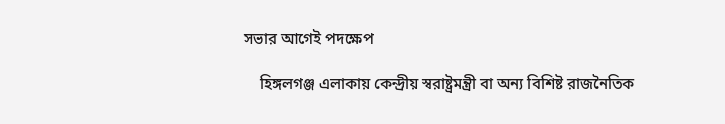সভার আগেই পদক্ষেপ

    হিঙ্গলগঞ্জ এলাকায় কেন্দ্রীয় স্বরাষ্ট্রমন্ত্রী বা অন্য বিশিষ্ট রাজনৈতিক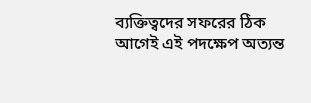ব্যক্তিত্বদের সফরের ঠিক আগেই এই পদক্ষেপ অত্যন্ত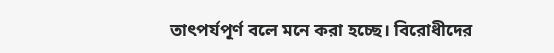তাৎপর্যপূর্ণ বলে মনে করা হচ্ছে। বিরোধীদের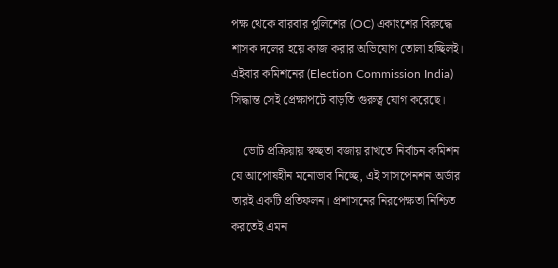পক্ষ থেকে বারবার পুলিশের (OC) একাংশের বিরুদ্ধে শাসক দলের হয়ে কাজ করার অভিযোগ তোলা হচ্ছিলই। এইবার কমিশনের (Election Commission India) সিদ্ধান্ত সেই প্রেক্ষাপটে বাড়তি গুরুত্ব যোগ করেছে।

    ভোট প্রক্রিয়ায় স্বচ্ছতা বজায় রাখতে নির্বাচন কমিশন যে আপোষহীন মনোভাব নিচ্ছে, এই সাসপেনশন অর্ডার তারই একটি প্রতিফলন। প্রশাসনের নিরপেক্ষতা নিশ্চিত করতেই এমন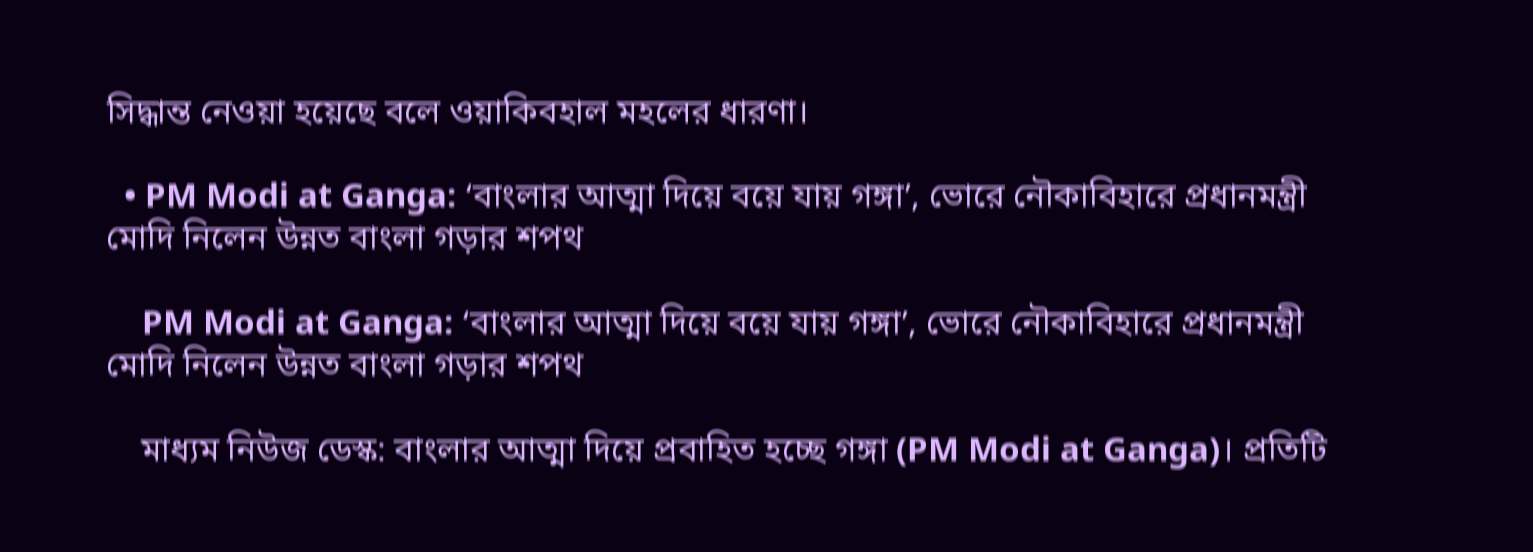সিদ্ধান্ত নেওয়া হয়েছে বলে ওয়াকিবহাল মহলের ধারণা।

  • PM Modi at Ganga: ‘বাংলার আত্মা দিয়ে বয়ে যায় গঙ্গা’, ভোরে নৌকাবিহারে প্রধানমন্ত্রী মোদি নিলেন উন্নত বাংলা গড়ার শপথ

    PM Modi at Ganga: ‘বাংলার আত্মা দিয়ে বয়ে যায় গঙ্গা’, ভোরে নৌকাবিহারে প্রধানমন্ত্রী মোদি নিলেন উন্নত বাংলা গড়ার শপথ

    মাধ্যম নিউজ ডেস্ক: বাংলার আত্মা দিয়ে প্রবাহিত হচ্ছে গঙ্গা (PM Modi at Ganga)। প্রতিটি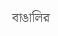বাঙালির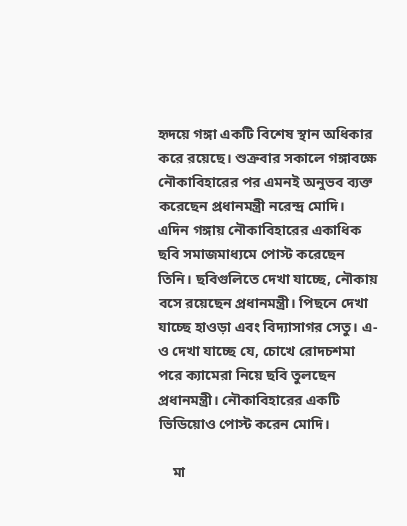হৃদয়ে গঙ্গা একটি বিশেষ স্থান অধিকার করে রয়েছে। শুক্রবার সকালে গঙ্গাবক্ষে নৌকাবিহারের পর এমনই অনুভব ব্যক্ত করেছেন প্রধানমন্ত্রী নরেন্দ্র মোদি। এদিন গঙ্গায় নৌকাবিহারের একাধিক ছবি সমাজমাধ্যমে পোস্ট করেছেন তিনি। ছবিগুলিতে দেখা যাচ্ছে, নৌকায় বসে রয়েছেন প্রধানমন্ত্রী। পিছনে দেখা যাচ্ছে হাওড়া এবং বিদ্যাসাগর সেতু। এ-ও দেখা যাচ্ছে যে, চোখে রোদচশমা পরে ক্যামেরা নিয়ে ছবি তুলছেন প্রধানমন্ত্রী। নৌকাবিহারের একটি ভিডিয়োও পোস্ট করেন মোদি।

    মা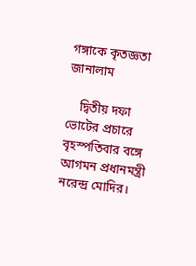গঙ্গাকে কৃতজ্ঞতা জানালাম

    দ্বিতীয় দফা ভোটের প্রচারে বৃহস্পতিবার বঙ্গে আগমন প্রধানমন্ত্রী নরেন্দ্র মোদির।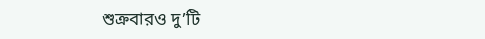শুক্রবারও দু’টি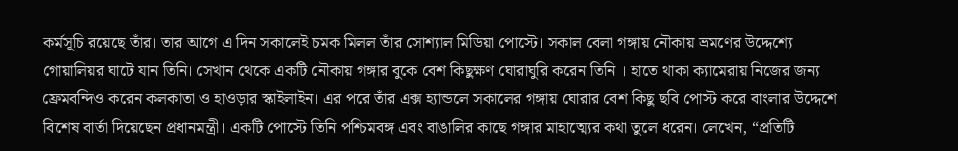কর্মসূচি রয়েছে তাঁর। তার আগে এ দিন সকালেই চমক মিলল তাঁর সোশ্যাল মিডিয়া পোস্টে। সকাল বেলা গঙ্গায় নৌকায় ভ্রমণের উদ্দেশ্যে গোয়ালিয়র ঘাটে যান তিনি। সেখান থেকে একটি নৌকায় গঙ্গার বুকে বেশ কিছুক্ষণ ঘোরাঘুরি করেন তিনি । হাতে থাকা ক্যামেরায় নিজের জন্য ফ্রেমবন্দিও করেন কলকাতা ও হাওড়ার স্কাইলাইন। এর পরে তাঁর এক্স হ্যান্ডলে সকালের গঙ্গায় ঘোরার বেশ কিছু ছবি পোস্ট করে বাংলার উদ্দেশে বিশেষ বার্তা দিয়েছেন প্রধানমন্ত্রী। একটি পোস্টে তিনি পশ্চিমবঙ্গ এবং বাঙালির কাছে গঙ্গার মাহাত্ম্যের কথা তুলে ধরেন। লেখেন, “প্রতিটি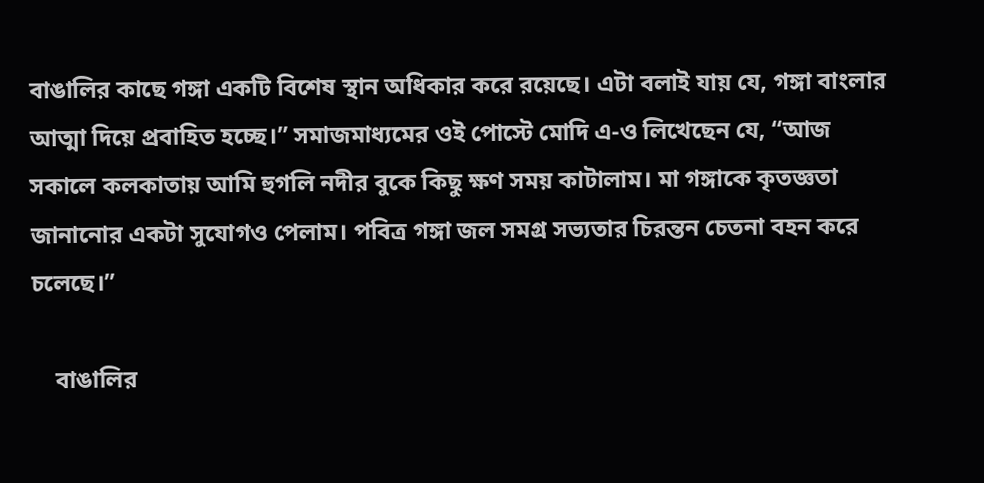বাঙালির কাছে গঙ্গা একটি বিশেষ স্থান অধিকার করে রয়েছে। এটা বলাই যায় যে, গঙ্গা বাংলার আত্মা দিয়ে প্রবাহিত হচ্ছে।” সমাজমাধ্যমের ওই পোস্টে মোদি এ-ও লিখেছেন যে, “আজ সকালে কলকাতায় আমি হুগলি নদীর বুকে কিছু ক্ষণ সময় কাটালাম। মা গঙ্গাকে কৃতজ্ঞতা জানানোর একটা সুযোগও পেলাম। পবিত্র গঙ্গা জল সমগ্র সভ্যতার চিরন্তন চেতনা বহন করে চলেছে।”

    বাঙালির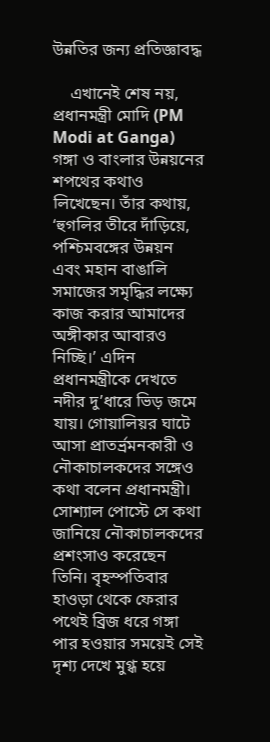উন্নতির জন্য প্রতিজ্ঞাবদ্ধ

    এখানেই শেষ নয়, প্রধানমন্ত্রী মোদি (PM Modi at Ganga) গঙ্গা ও বাংলার উন্নয়নের শপথের কথাও লিখেছেন। তাঁর কথায়, ‘হুগলির তীরে দাঁড়িয়ে, পশ্চিমবঙ্গের উন্নয়ন এবং মহান বাঙালি সমাজের সমৃদ্ধির লক্ষ্যে কাজ করার আমাদের অঙ্গীকার আবারও নিচ্ছি।’ এদিন প্রধানমন্ত্রীকে দেখতে নদীর দু’ধারে ভিড় জমে যায়। গোয়ালিয়র ঘাটে আসা প্রাতর্ভ্রমনকারী ও নৌকাচালকদের সঙ্গেও কথা বলেন প্রধানমন্ত্রী। সোশ্যাল পোস্টে সে কথা জানিয়ে নৌকাচালকদের প্রশংসাও করেছেন তিনি। বৃহস্পতিবার হাওড়া থেকে ফেরার পথেই ব্রিজ ধরে গঙ্গা পার হওয়ার সময়েই সেই দৃশ্য দেখে মুগ্ধ হয়ে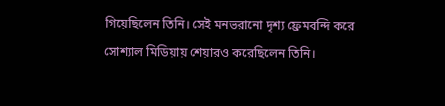গিয়েছিলেন তিনি। সেই মনভরানো দৃশ্য ফ্রেমবন্দি করে সোশ্যাল মিডিয়ায় শেয়ারও করেছিলেন তিনি।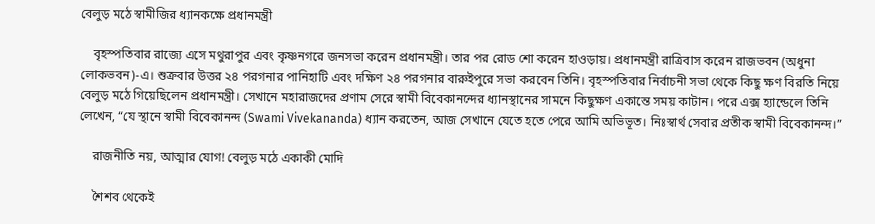বেলুড় মঠে স্বামীজির ধ্যানকক্ষে প্রধানমন্ত্রী

    বৃহস্পতিবার রাজ্যে এসে মথুরাপুর এবং কৃষ্ণনগরে জনসভা করেন প্রধানমন্ত্রী। তার পর রোড শো করেন হাওড়ায়। প্রধানমন্ত্রী রাত্রিবাস করেন রাজভবন (অধুনা লোকভবন)-এ। শুক্রবার উত্তর ২৪ পরগনার পানিহাটি এবং দক্ষিণ ২৪ পরগনার বারুইপুরে সভা করবেন তিনি। বৃহস্পতিবার নির্বাচনী সভা থেকে কিছু ক্ষণ বিরতি নিয়ে বেলুড় মঠে গিয়েছিলেন প্রধানমন্ত্রী। সেখানে মহারাজদের প্রণাম সেরে স্বামী বিবেকানন্দের ধ্যানস্থানের সামনে কিছুক্ষণ একান্তে সময় কাটান। পরে এক্স হ্যান্ডেলে তিনি লেখেন, “যে স্থানে স্বামী বিবেকানন্দ (Swami Vivekananda) ধ্যান করতেন, আজ সেখানে যেতে হতে পেরে আমি অভিভূত। নিঃস্বার্থ সেবার প্রতীক স্বামী বিবেকানন্দ।”

    রাজনীতি নয়, আত্মার যোগ! বেলুড় মঠে একাকী মোদি

    শৈশব থেকেই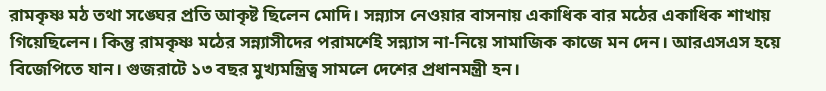রামকৃষ্ণ মঠ তথা সঙ্ঘের প্রতি আকৃষ্ট ছিলেন মোদি। সন্ন্যাস নেওয়ার বাসনায় একাধিক বার মঠের একাধিক শাখায় গিয়েছিলেন। কিন্তু রামকৃষ্ণ মঠের সন্ন্যাসীদের পরামর্শেই সন্ন্যাস না-নিয়ে সামাজিক কাজে মন দেন। আরএসএস হয়ে বিজেপিতে যান। গুজরাটে ১৩ বছর মুখ্যমন্ত্রিত্ব সামলে দেশের প্রধানমন্ত্রী হন।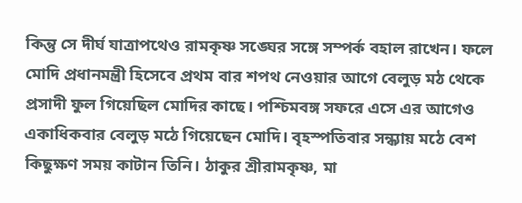কিন্তু সে দীর্ঘ যাত্রাপথেও রামকৃষ্ণ সঙ্ঘের সঙ্গে সম্পর্ক বহাল রাখেন। ফলে মোদি প্রধানমন্ত্রী হিসেবে প্রথম বার শপথ নেওয়ার আগে বেলুড় মঠ থেকে প্রসাদী ফুল গিয়েছিল মোদির কাছে। পশ্চিমবঙ্গ সফরে এসে এর আগেও একাধিকবার বেলুড় মঠে গিয়েছেন মোদি। বৃহস্পতিবার সন্ধ্যায় মঠে বেশ কিছুক্ষণ সময় কাটান তিনি। ঠাকুর শ্রীরামকৃষ্ণ, মা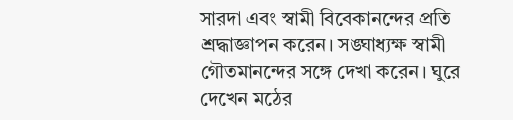সারদা এবং স্বামী বিবেকানন্দের প্রতি শ্রদ্ধাজ্ঞাপন করেন। সঙ্ঘাধ্যক্ষ স্বামী গৌতমানন্দের সঙ্গে দেখা করেন। ঘুরে দেখেন মঠের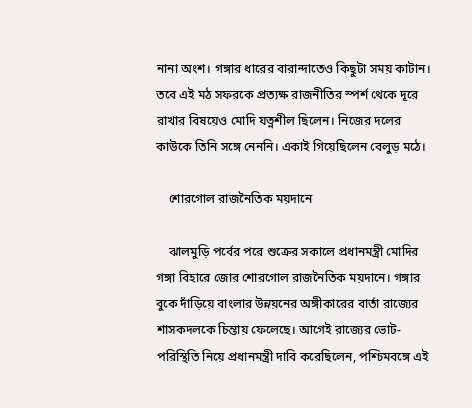নানা অংশ। গঙ্গার ধারের বারান্দাতেও কিছুটা সময় কাটান। তবে এই মঠ সফরকে প্রত্যক্ষ রাজনীতির স্পর্শ থেকে দূরে রাখার বিষয়েও মোদি যত্নশীল ছিলেন। নিজের দলের কাউকে তিনি সঙ্গে নেননি। একাই গিয়েছিলেন বেলুড় মঠে।

    শোরগোল রাজনৈতিক ময়দানে

    ঝালমুড়ি পর্বের পরে শুক্রের সকালে প্রধানমন্ত্রী মোদির গঙ্গা বিহারে জোর শোরগোল রাজনৈতিক ময়দানে। গঙ্গার বুকে দাঁড়িয়ে বাংলার উন্নয়নের অঙ্গীকারের বার্তা রাজ্যের শাসকদলকে চিন্তায় ফেলেছে। আগেই রাজ্যের ভোট-পরিস্থিতি নিয়ে প্রধানমন্ত্রী দাবি করেছিলেন, পশ্চিমবঙ্গে এই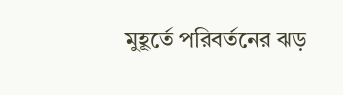মুহূর্তে পরিবর্তনের ঝড়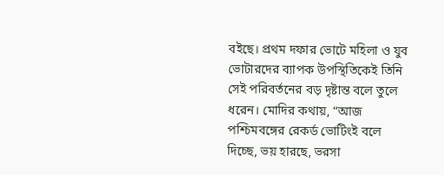বইছে। প্রথম দফার ভোটে মহিলা ও যুব ভোটারদের ব্যাপক উপস্থিতিকেই তিনি সেই পরিবর্তনের বড় দৃষ্টান্ত বলে তুলে ধরেন। মোদির কথায়, “আজ পশ্চিমবঙ্গের রেকর্ড ভোটিংই বলে দিচ্ছে, ভয় হারছে, ভরসা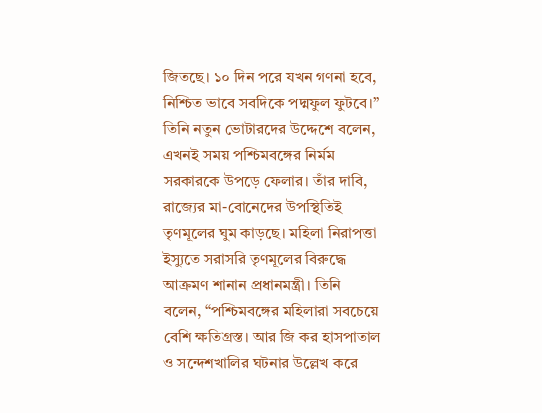জিতছে। ১০ দিন পরে যখন গণনা হবে, নিশ্চিত ভাবে সবদিকে পদ্মফুল ফুটবে।” তিনি নতুন ভোটারদের উদ্দেশে বলেন, এখনই সময় পশ্চিমবঙ্গের নির্মম সরকারকে উপড়ে ফেলার। তাঁর দাবি, রাজ্যের মা-বোনেদের উপস্থিতিই তৃণমূলের ঘুম কাড়ছে। মহিলা নিরাপত্তা ইস্যুতে সরাসরি তৃণমূলের বিরুদ্ধে আক্রমণ শানান প্রধানমন্ত্রী। তিনি বলেন, “পশ্চিমবঙ্গের মহিলারা সবচেয়ে বেশি ক্ষতিগ্রস্ত। আর জি কর হাসপাতাল ও সন্দেশখালির ঘটনার উল্লেখ করে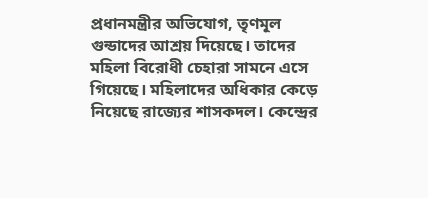প্রধানমন্ত্রীর অভিযোগ, তৃণমূল গুন্ডাদের আশ্রয় দিয়েছে। তাদের মহিলা বিরোধী চেহারা সামনে এসে গিয়েছে। মহিলাদের অধিকার কেড়ে নিয়েছে রাজ্যের শাসকদল। কেন্দ্রের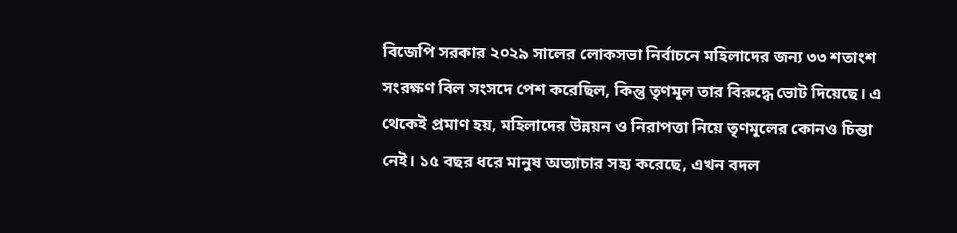বিজেপি সরকার ২০২৯ সালের লোকসভা নির্বাচনে মহিলাদের জন্য ৩৩ শতাংশ সংরক্ষণ বিল সংসদে পেশ করেছিল, কিন্তু তৃণমূল তার বিরুদ্ধে ভোট দিয়েছে। এ থেকেই প্রমাণ হয়, মহিলাদের উন্নয়ন ও নিরাপত্তা নিয়ে তৃণমূলের কোনও চিন্তা নেই। ১৫ বছর ধরে মানুষ অত্যাচার সহ্য করেছে, এখন বদল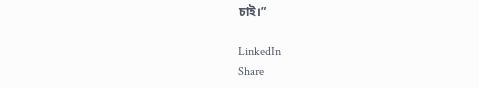চাই।”

LinkedIn
Share